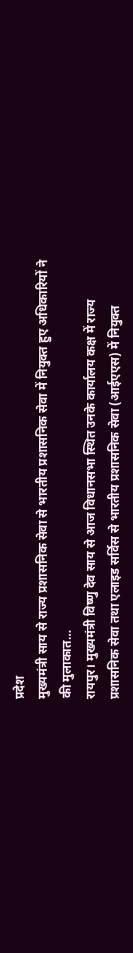प्रदेश
मुख्यमंत्री साय से राज्य प्रशासनिक सेवा से भारतीय प्रशासनिक सेवा में नियुक्त हुए अधिकारियों ने की मुलाकात…
रायपुर। मुख्यमंत्री विष्णु देव साय से आज विधानसभा स्थित उनके कार्यालय कक्ष में राज्य प्रशासनिक सेवा तथा एलाइड सर्विस से भारतीय प्रशासनिक सेवा (आईएएस) में नियुक्त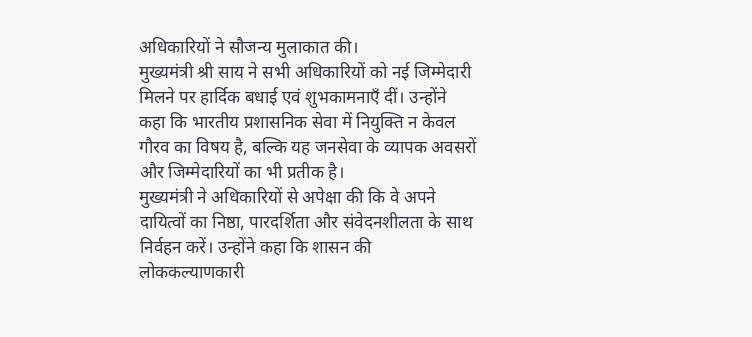अधिकारियों ने सौजन्य मुलाकात की।
मुख्यमंत्री श्री साय ने सभी अधिकारियों को नई जिम्मेदारी मिलने पर हार्दिक बधाई एवं शुभकामनाएँ दीं। उन्होंने कहा कि भारतीय प्रशासनिक सेवा में नियुक्ति न केवल गौरव का विषय है, बल्कि यह जनसेवा के व्यापक अवसरों और जिम्मेदारियों का भी प्रतीक है।
मुख्यमंत्री ने अधिकारियों से अपेक्षा की कि वे अपने दायित्वों का निष्ठा, पारदर्शिता और संवेदनशीलता के साथ निर्वहन करें। उन्होंने कहा कि शासन की लोककल्याणकारी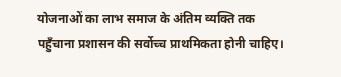योजनाओं का लाभ समाज के अंतिम व्यक्ति तक पहुँचाना प्रशासन की सर्वोच्च प्राथमिकता होनी चाहिए।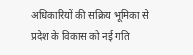अधिकारियों की सक्रिय भूमिका से प्रदेश के विकास को नई गति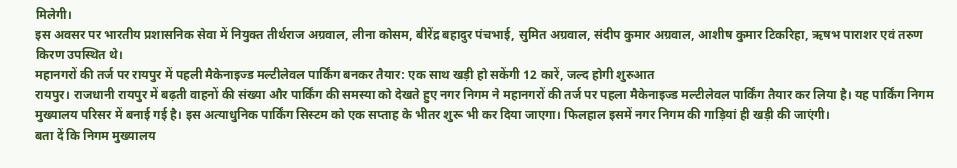मिलेगी।
इस अवसर पर भारतीय प्रशासनिक सेवा में नियुक्त तीर्थराज अग्रवाल, लीना कोसम, बीरेंद्र बहादुर पंचभाई, सुमित अग्रवाल, संदीप कुमार अग्रवाल, आशीष कुमार टिकरिहा, ऋषभ पाराशर एवं तरुण किरण उपस्थित थे।
महानगरों की तर्ज पर रायपुर में पहली मैकेनाइज्ड मल्टीलेवल पार्किंग बनकर तैयार: एक साथ खड़ी हो सकेंगी 12 कारें, जल्द होगी शुरुआत
रायपुर। राजधानी रायपुर में बढ़ती वाहनों की संख्या और पार्किंग की समस्या को देखते हुए नगर निगम ने महानगरों की तर्ज पर पहला मैकेनाइज्ड मल्टीलेवल पार्किंग तैयार कर लिया है। यह पार्किंग निगम मुख्यालय परिसर में बनाई गई है। इस अत्याधुनिक पार्किंग सिस्टम को एक सप्ताह के भीतर शुरू भी कर दिया जाएगा। फिलहाल इसमें नगर निगम की गाड़ियां ही खड़ी की जाएंगी।
बता दें कि निगम मुख्यालय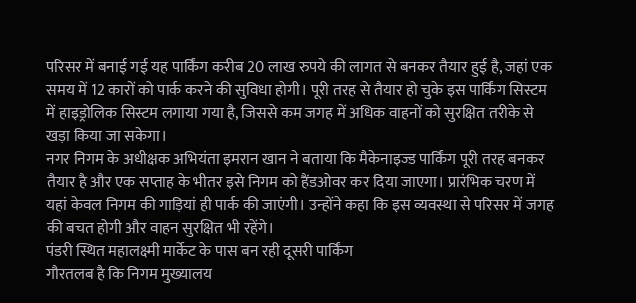परिसर में बनाई गई यह पार्किंग करीब 20 लाख रुपये की लागत से बनकर तैयार हुई है, जहां एक समय में 12 कारों को पार्क करने की सुविधा होगी। पूरी तरह से तैयार हो चुके इस पार्किंग सिस्टम में हाइड्रोलिक सिस्टम लगाया गया है, जिससे कम जगह में अधिक वाहनों को सुरक्षित तरीके से खड़ा किया जा सकेगा।
नगर निगम के अधीक्षक अभियंता इमरान खान ने बताया कि मैकेनाइज्ड पार्किंग पूरी तरह बनकर तैयार है और एक सप्ताह के भीतर इसे निगम को हैंडओवर कर दिया जाएगा। प्रारंभिक चरण में यहां केवल निगम की गाड़ियां ही पार्क की जाएंगी। उन्होंने कहा कि इस व्यवस्था से परिसर में जगह की बचत होगी और वाहन सुरक्षित भी रहेंगे।
पंडरी स्थित महालक्ष्मी मार्केट के पास बन रही दूसरी पार्किंग
गौरतलब है कि निगम मुख्यालय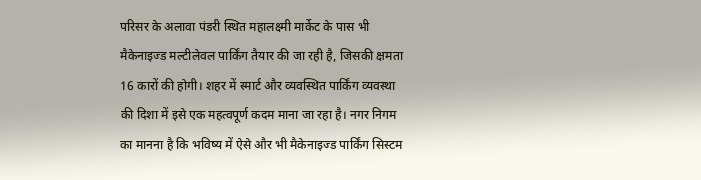परिसर के अलावा पंडरी स्थित महालक्ष्मी मार्केट के पास भी मैकेनाइज्ड मल्टीलेवल पार्किंग तैयार की जा रही है, जिसकी क्षमता 16 कारों की होगी। शहर में स्मार्ट और व्यवस्थित पार्किंग व्यवस्था की दिशा में इसे एक महत्वपूर्ण कदम माना जा रहा है। नगर निगम का मानना है कि भविष्य में ऐसे और भी मैकेनाइज्ड पार्किंग सिस्टम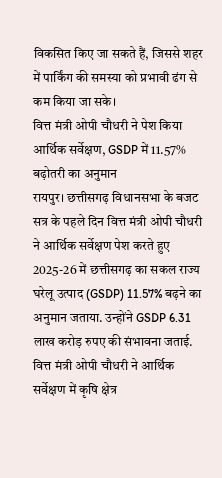विकसित किए जा सकते हैं, जिससे शहर में पार्किंग की समस्या को प्रभावी ढंग से कम किया जा सके।
वित्त मंत्री ओपी चौधरी ने पेश किया आर्थिक सर्वेक्षण, GSDP में 11.57% बढ़ोतरी का अनुमान
रायपुर। छत्तीसगढ़ विधानसभा के बजट सत्र के पहले दिन वित्त मंत्री ओपी चौधरी ने आर्थिक सर्वेक्षण पेश करते हुए 2025-26 में छत्तीसगढ़ का सकल राज्य घरेलू उत्पाद (GSDP) 11.57% बढ़ने का अनुमान जताया. उन्होंने GSDP 6.31 लाख करोड़ रुपए की संभावना जताई.
वित्त मंत्री ओपी चौधरी ने आर्थिक सर्वेक्षण में कृषि क्षेत्र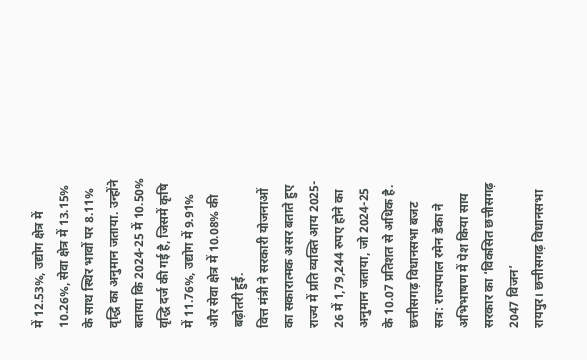में 12.53%, उद्योग क्षेत्र में 10.26%, सेवा क्षेत्र में 13.15% के साथ स्थिर भावों पर 8.11% वृद्धि का अनुमान जताया. उन्होंने बताया कि 2024-25 में 10.50% वृद्धि दर्ज की गई है, जिसमें कृषि में 11.76%, उद्योग में 9.91% और सेवा क्षेत्र में 10.08% की बढ़ोतरी हुई.
वित्त मंत्री ने सरकारी योजनाओं का सकारात्मक असर बताते हुए राज्य में प्रति व्यक्ति आय 2025- 26 में 1,79,244 रुपए होने का अनुमान जताया, जो 2024-25 के 10.07 प्रतिशत से अधिक है.
छत्तीसगढ़ विधानसभा बजट सत्र: राज्यपाल रमेन डेका ने अभिभाषण में पेश किया साय सरकार का ‘विकसित छत्तीसगढ़ 2047 विजन’
रायपुर। छत्तीसगढ़ विधानसभा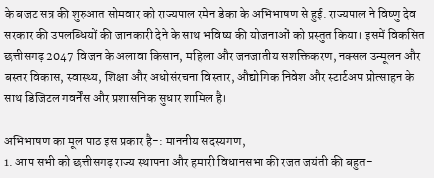के बजट सत्र की शुरुआत सोमवार को राज्यपाल रमेन डेका के अभिभाषण से हुई. राज्यपाल ने विष्णु देव सरकार की उपलब्धियों की जानकारी देने के साथ भविष्य की योजनाओं को प्रस्तुत किया। इसमें विकसित छत्तीसगढ़ 2047 विजन के अलावा किसान, महिला और जनजातीय सशक्तिकरण, नक्सल उन्मूलन और बस्तर विकास, स्वास्थ्य, शिक्षा और अधोसंरचना विस्तार, औद्योगिक निवेश और स्टार्टअप प्रोत्साहन के साथ डिजिटल गवर्नेंस और प्रशासनिक सुधार शामिल है।

अभिभाषण का मूल पाठ इस प्रकार है-: माननीय सदस्यगण,
1. आप सभी को छत्तीसगढ़ राज्य स्थापना और हमारी विधानसभा की रजत जयंती की बहुत-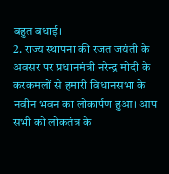बहुत बधाई।
2. राज्य स्थापना की रजत जयंती के अवसर पर प्रधानमंत्री नरेन्द्र मोदी के करकमलों से हमारी विधानसभा के नवीन भवन का लोकार्पण हुआ। आप सभी को लोकतंत्र के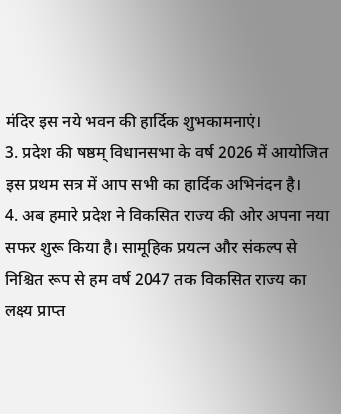मंदिर इस नये भवन की हार्दिक शुभकामनाएं।
3. प्रदेश की षष्ठम् विधानसभा के वर्ष 2026 में आयोजित इस प्रथम सत्र में आप सभी का हार्दिक अभिनंदन है।
4. अब हमारे प्रदेश ने विकसित राज्य की ओर अपना नया सफर शुरू किया है। सामूहिक प्रयत्न और संकल्प से निश्चित रूप से हम वर्ष 2047 तक विकसित राज्य का लक्ष्य प्राप्त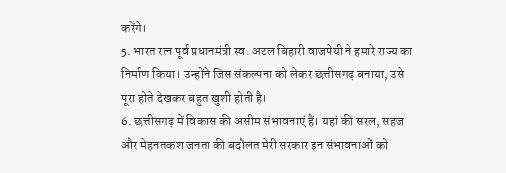करेंगे।
5. भारत रत्न पूर्व प्रधानमंत्री स्व. अटल बिहारी वाजपेयी ने हमारे राज्य का निर्माण किया। उन्होंने जिस संकल्पना को लेकर छत्तीसगढ़ बनाया, उसे पूरा होते देखकर बहुत खुशी होती है।
6. छत्तीसगढ़ में विकास की असीम संभावनाएं हैं। यहां की सरल, सहज और मेहनतकश जनता की बदौलत मेरी सरकार इन संभावनाओं को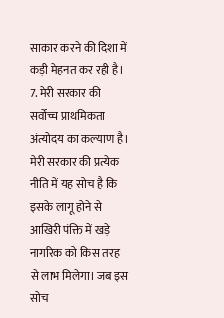साकार करने की दिशा में कड़ी मेहनत कर रही है।
7. मेरी सरकार की सर्वोच्च प्राथमिकता अंत्योदय का कल्याण है। मेरी सरकार की प्रत्येक नीति में यह सोच है कि इसके लागू होने से आखिरी पंक्ति में खड़े नागरिक को किस तरह से लाभ मिलेगा। जब इस सोच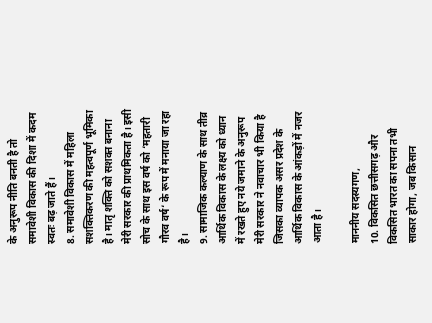के अनुरूप नीति बनती है तो समावेशी विकास की दिशा में कदम स्वतः बढ़ जाते हैं।
8. समावेशी विकास में महिला सशक्तिकरण की महत्वपूर्ण भूमिका है। मातृ शक्ति को सशक्त बनाना मेरी सरकार की प्राथमिकता है। इसी सोच के साथ इस वर्ष को ‘महतारी गौरव वर्ष‘ के रूप में मनाया जा रहा है।
9. सामाजिक कल्याण के साथ तीव्र आर्थिक विकास के लक्ष्य को ध्यान में रखते हुए नये जमाने के अनुरूप मेरी सरकार ने नवाचार भी किया है जिसका व्यापक असर प्रदेश के आर्थिक विकास के आंकड़ों में नजर आता है।

माननीय सदस्यगण,
10. विकसित छत्तीसगढ़ और विकसित भारत का सपना तभी साकार होगा, जब किसान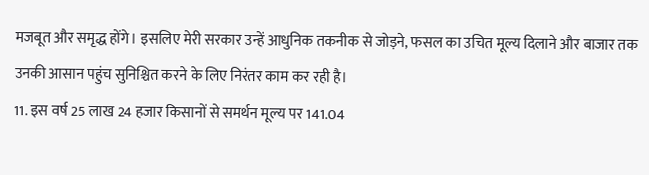मजबूत और समृद्ध होंगे। इसलिए मेरी सरकार उन्हें आधुनिक तकनीक से जोड़ने, फसल का उचित मूल्य दिलाने और बाजार तक उनकी आसान पहुंच सुनिश्चित करने के लिए निरंतर काम कर रही है।
11. इस वर्ष 25 लाख 24 हजार किसानों से समर्थन मूल्य पर 141.04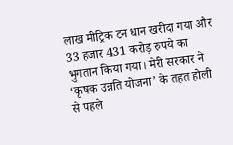लाख मीट्रिक टन धान खरीदा गया और 33 हजार 431 करोड़ रुपये का भुगतान किया गया। मेरी सरकार ने ‘कृषक उन्नति योजना’ के तहत होली से पहले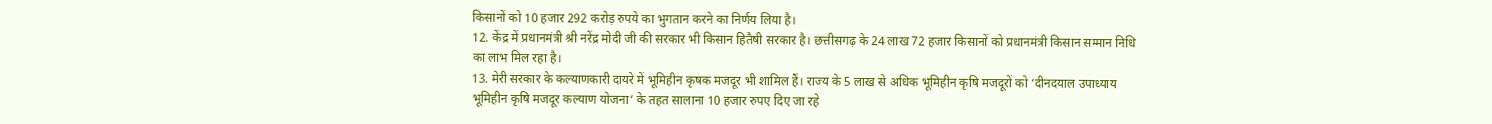किसानों को 10 हजार 292 करोड़ रुपये का भुगतान करने का निर्णय लिया है।
12. केंद्र में प्रधानमंत्री श्री नरेंद्र मोदी जी की सरकार भी किसान हितैषी सरकार है। छत्तीसगढ़ के 24 लाख 72 हजार किसानों को प्रधानमंत्री किसान सम्मान निधि का लाभ मिल रहा है।
13. मेरी सरकार के कल्याणकारी दायरे में भूमिहीन कृषक मजदूर भी शामिल हैं। राज्य के 5 लाख से अधिक भूमिहीन कृषि मजदूरों को ‘दीनदयाल उपाध्याय भूमिहीन कृषि मजदूर कल्याण योजना‘ के तहत सालाना 10 हजार रुपए दिए जा रहे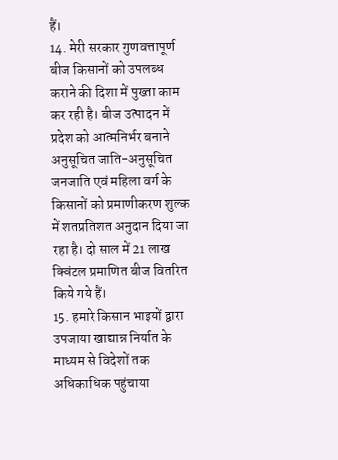हैं।
14. मेरी सरकार गुणवत्तापूर्ण बीज किसानों को उपलब्ध कराने की दिशा में पुख्ता काम कर रही है। बीज उत्पादन में प्रदेश को आत्मनिर्भर बनाने अनुसूचित जाति-अनुसूचित जनजाति एवं महिला वर्ग के किसानों को प्रमाणीकरण शुल्क में शतप्रतिशत अनुदान दिया जा रहा है। दो साल में 21 लाख क्विंटल प्रमाणित बीज वितरित किये गये हैं।
15. हमारे किसान भाइयों द्वारा उपजाया खाद्यान्न निर्यात के माध्यम से विदेशों तक अधिकाधिक पहुंचाया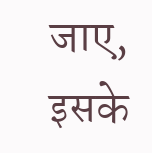जाए, इसके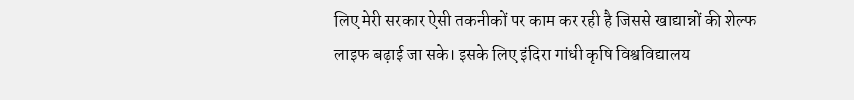लिए मेरी सरकार ऐसी तकनीकों पर काम कर रही है जिससे खाद्यान्नों की शेल्फ लाइफ बढ़ाई जा सके। इसके लिए इंदिरा गांधी कृषि विश्वविद्यालय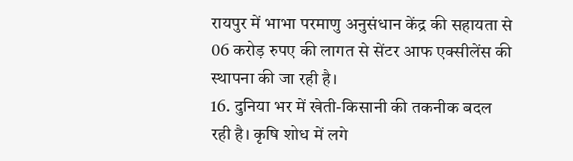रायपुर में भाभा परमाणु अनुसंधान केंद्र की सहायता से 06 करोड़ रुपए की लागत से सेंटर आफ एक्सीलेंस की स्थापना की जा रही है।
16. दुनिया भर में खेती-किसानी की तकनीक बदल रही है। कृषि शोध में लगे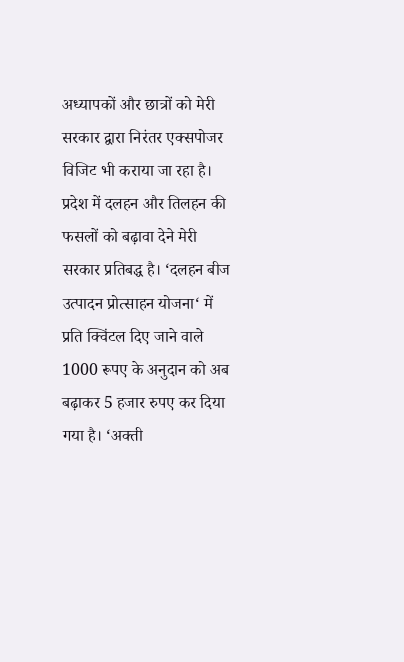अध्यापकों और छात्रों को मेरी सरकार द्वारा निरंतर एक्सपोजर विजिट भी कराया जा रहा है। प्रदेश में दलहन और तिलहन की फसलों को बढ़ावा देने मेरी सरकार प्रतिबद्ध है। ‘दलहन बीज उत्पादन प्रोत्साहन योजना‘ में प्रति क्विंटल दिए जाने वाले 1000 रूपए के अनुदान को अब बढ़ाकर 5 हजार रुपए कर दिया गया है। ‘अक्ती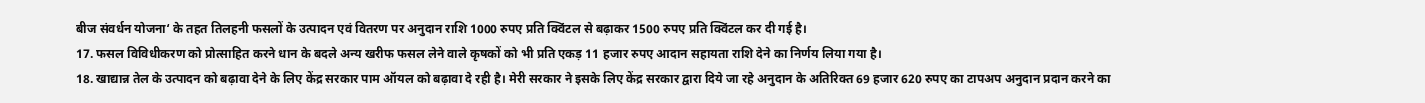बीज संवर्धन योजना‘ के तहत तिलहनी फसलों के उत्पादन एवं वितरण पर अनुदान राशि 1000 रुपए प्रति क्विंटल से बढ़ाकर 1500 रुपए प्रति क्विंटल कर दी गई है।
17. फसल विविधीकरण को प्रोत्साहित करने धान के बदले अन्य खरीफ फसल लेने वाले कृषकों को भी प्रति एकड़ 11 हजार रुपए आदान सहायता राशि देने का निर्णय लिया गया है।
18. खाद्यान्न तेल के उत्पादन को बढ़ावा देने के लिए केंद्र सरकार पाम ऑयल को बढ़ावा दे रही है। मेरी सरकार ने इसके लिए केंद्र सरकार द्वारा दिये जा रहे अनुदान के अतिरिक्त 69 हजार 620 रुपए का टापअप अनुदान प्रदान करने का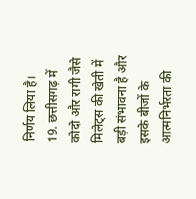निर्णय लिया है।
19. छत्तीसगढ़ में कोदो और रागी जैसे मिलेट्स की खेती में बड़ी संभावना है और इसके बीजों के आत्मनिर्भरता की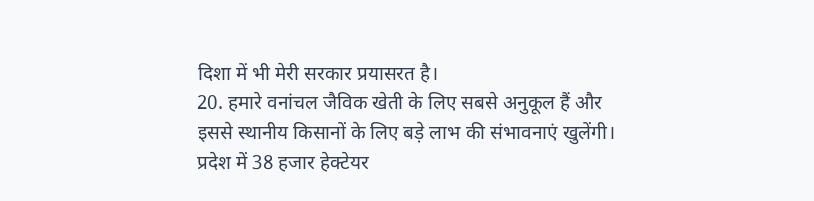दिशा में भी मेरी सरकार प्रयासरत है।
20. हमारे वनांचल जैविक खेती के लिए सबसे अनुकूल हैं और इससे स्थानीय किसानों के लिए बड़े लाभ की संभावनाएं खुलेंगी। प्रदेश में 38 हजार हेक्टेयर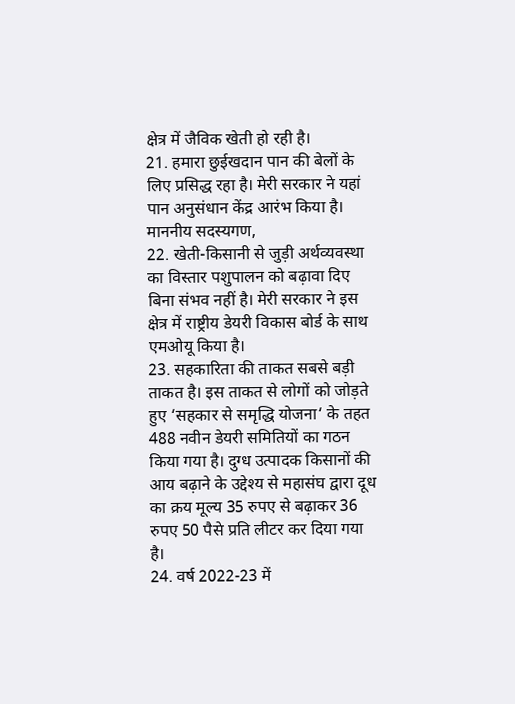क्षेत्र में जैविक खेती हो रही है।
21. हमारा छुईखदान पान की बेलों के लिए प्रसिद्ध रहा है। मेरी सरकार ने यहां पान अनुसंधान केंद्र आरंभ किया है।
माननीय सदस्यगण,
22. खेती-किसानी से जुड़ी अर्थव्यवस्था का विस्तार पशुपालन को बढ़ावा दिए बिना संभव नहीं है। मेरी सरकार ने इस क्षेत्र में राष्ट्रीय डेयरी विकास बोर्ड के साथ एमओयू किया है।
23. सहकारिता की ताकत सबसे बड़ी ताकत है। इस ताकत से लोगों को जोड़ते हुए ‘सहकार से समृद्धि योजना‘ के तहत 488 नवीन डेयरी समितियों का गठन किया गया है। दुग्ध उत्पादक किसानों की आय बढ़ाने के उद्देश्य से महासंघ द्वारा दूध का क्रय मूल्य 35 रुपए से बढ़ाकर 36 रुपए 50 पैसे प्रति लीटर कर दिया गया है।
24. वर्ष 2022-23 में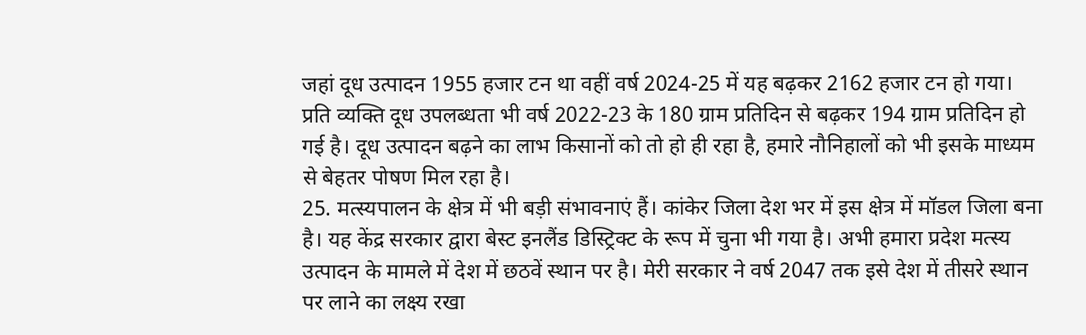जहां दूध उत्पादन 1955 हजार टन था वहीं वर्ष 2024-25 में यह बढ़कर 2162 हजार टन हो गया। प्रति व्यक्ति दूध उपलब्धता भी वर्ष 2022-23 के 180 ग्राम प्रतिदिन से बढ़कर 194 ग्राम प्रतिदिन हो गई है। दूध उत्पादन बढ़ने का लाभ किसानों को तो हो ही रहा है, हमारे नौनिहालों को भी इसके माध्यम से बेहतर पोषण मिल रहा है।
25. मत्स्यपालन के क्षेत्र में भी बड़ी संभावनाएं हैं। कांकेर जिला देश भर में इस क्षेत्र में मॉडल जिला बना है। यह केंद्र सरकार द्वारा बेस्ट इनलैंड डिस्ट्रिक्ट के रूप में चुना भी गया है। अभी हमारा प्रदेश मत्स्य उत्पादन के मामले में देश में छठवें स्थान पर है। मेरी सरकार ने वर्ष 2047 तक इसे देश में तीसरे स्थान पर लाने का लक्ष्य रखा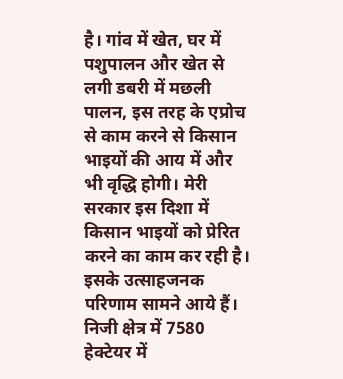है। गांव में खेत, घर में पशुपालन और खेत से लगी डबरी में मछली पालन, इस तरह के एप्रोच से काम करने से किसान भाइयों की आय में और भी वृद्धि होगी। मेरी सरकार इस दिशा में किसान भाइयों को प्रेरित करने का काम कर रही है। इसके उत्साहजनक परिणाम सामने आये हैं। निजी क्षेत्र में 7580 हेक्टेयर में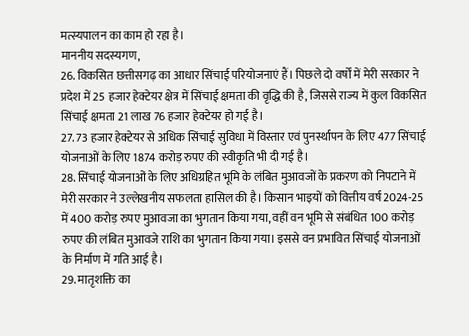मत्स्यपालन का काम हो रहा है।
माननीय सदस्यगण,
26. विकसित छत्तीसगढ़ का आधार सिंचाई परियोजनाएं हैं। पिछले दो वर्षों में मेरी सरकार ने प्रदेश में 25 हजार हेक्टेयर क्षेत्र में सिंचाई क्षमता की वृद्धि की है, जिससे राज्य में कुल विकसित सिंचाई क्षमता 21 लाख 76 हजार हेक्टेयर हो गई है।
27. 73 हजार हेक्टेयर से अधिक सिंचाई सुविधा में विस्तार एवं पुनर्स्थापन के लिए 477 सिंचाई योजनाओं के लिए 1874 करोड़ रुपए की स्वीकृति भी दी गई है।
28. सिंचाई योजनाओं के लिए अधिग्रहित भूमि के लंबित मुआवजों के प्रकरण को निपटाने में मेरी सरकार ने उल्लेखनीय सफलता हासिल की है। किसान भाइयों को वित्तीय वर्ष 2024-25 में 400 करोड़ रुपए मुआवजा का भुगतान किया गया, वहीं वन भूमि से संबंधित 100 करोड़ रुपए की लंबित मुआवजे राशि का भुगतान किया गया। इससे वन प्रभावित सिंचाई योजनाओं के निर्माण में गति आई है।
29. मातृशक्ति का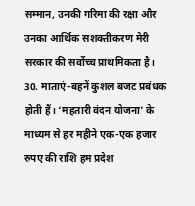सम्मान, उनकी गरिमा की रक्षा और उनका आर्थिक सशक्तीकरण मेरी सरकार की सर्वोच्च प्राथमिकता है।
30. माताएं-बहनें कुशल बजट प्रबंधक होती हैं। ‘महतारी वंदन योजना‘ के माध्यम से हर महीने एक-एक हजार रुपए की राशि हम प्रदेश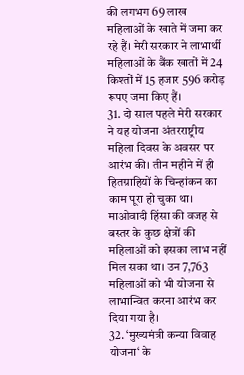की लगभग 69 लाख महिलाओं के खाते में जमा कर रहे हैं। मेरी सरकार ने लाभार्थी महिलाओं के बैंक खातों में 24 किश्तों में 15 हजार 596 करोड़ रूपए जमा किए हैं।
31. दो साल पहले मेरी सरकार ने यह योजना अंतरराष्ट्रीय महिला दिवस के अवसर पर आरंभ की। तीन महीने में ही हितग्राहियों के चिन्हांकन का काम पूरा हो चुका था। माओवादी हिंसा की वजह से बस्तर के कुछ क्षेत्रों की महिलाओं को इसका लाभ नहीं मिल सका था। उन 7,763 महिलाओं को भी योजना से लाभान्वित करना आरंभ कर दिया गया है।
32. ‘मुख्यमंत्री कन्या विवाह योजना‘ के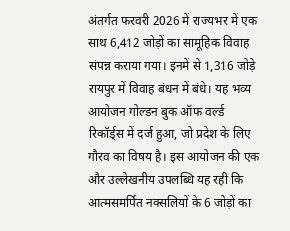अंतर्गत फरवरी 2026 में राज्यभर में एक साथ 6,412 जोड़ों का सामूहिक विवाह संपन्न कराया गया। इनमें से 1,316 जोड़े रायपुर में विवाह बंधन में बंधे। यह भव्य आयोजन गोल्डन बुक ऑफ वर्ल्ड रिकॉर्ड्स में दर्ज हुआ, जो प्रदेश के लिए गौरव का विषय है। इस आयोजन की एक और उल्लेखनीय उपलब्धि यह रही कि आत्मसमर्पित नक्सलियों के 6 जोड़ों का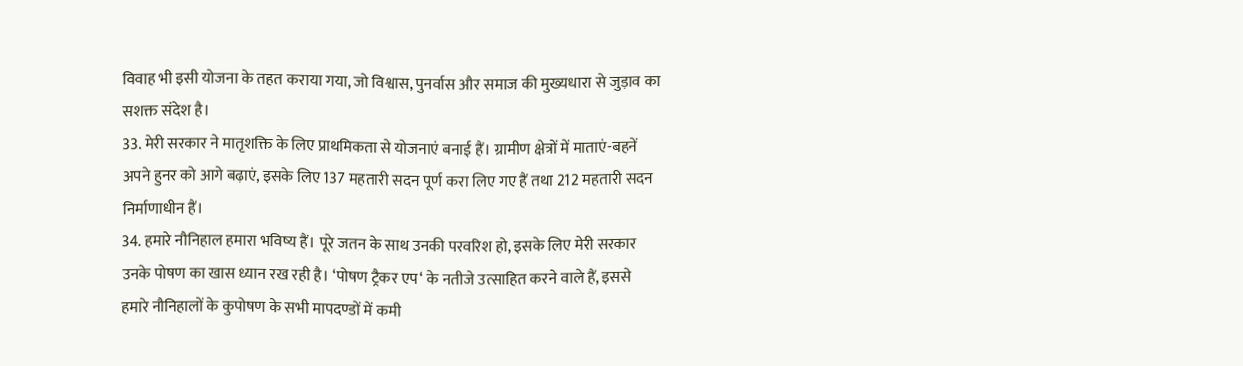विवाह भी इसी योजना के तहत कराया गया, जो विश्वास, पुनर्वास और समाज की मुख्यधारा से जुड़ाव का सशक्त संदेश है।
33. मेरी सरकार ने मातृशक्ति के लिए प्राथमिकता से योजनाएं बनाई हैं। ग्रामीण क्षेत्रों में माताएं-बहनें अपने हुनर को आगे बढ़ाएं, इसके लिए 137 महतारी सदन पूर्ण करा लिए गए हैं तथा 212 महतारी सदन निर्माणाधीन हैं।
34. हमारे नौनिहाल हमारा भविष्य हैं। पूरे जतन के साथ उनकी परवरिश हो, इसके लिए मेरी सरकार उनके पोषण का खास ध्यान रख रही है। ‘पोषण ट्रैकर एप‘ के नतीजे उत्साहित करने वाले हैं, इससे हमारे नौनिहालों के कुपोषण के सभी मापदण्डों में कमी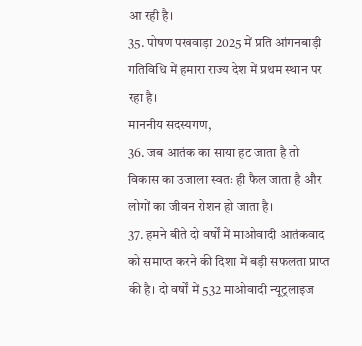आ रही है।
35. पोषण पखवाड़ा 2025 में प्रति आंगनबाड़ी गतिविधि में हमारा राज्य देश में प्रथम स्थान पर रहा है।
माननीय सदस्यगण,
36. जब आतंक का साया हट जाता है तो विकास का उजाला स्वतः ही फैल जाता है और लोगों का जीवन रोशन हो जाता है।
37. हमने बीते दो वर्षों में माओवादी आतंकवाद को समाप्त करने की दिशा में बड़ी सफलता प्राप्त की है। दो वर्षों में 532 माओवादी न्यूट्रलाइज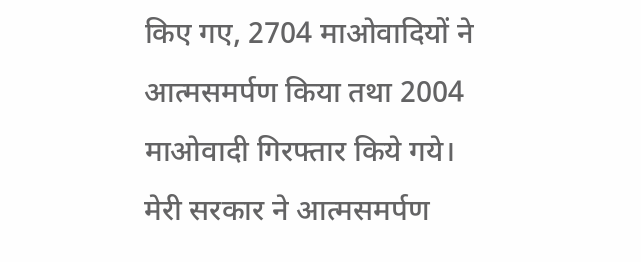किए गए, 2704 माओवादियों ने आत्मसमर्पण किया तथा 2004 माओवादी गिरफ्तार किये गये। मेरी सरकार ने आत्मसमर्पण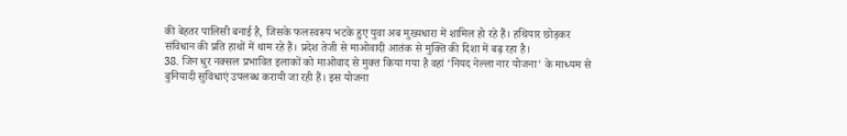की बेहतर पालिसी बनाई है, जिसके फलस्वरूप भटके हुए युवा अब मुख्यधारा में शामिल हो रहे हैं। हथियार छोड़कर संविधान की प्रति हाथों में थाम रहे हैं। प्रदेश तेजी से माओवादी आतंक से मुक्ति की दिशा में बढ़ रहा है।
38. जिन धुर नक्सल प्रभावित इलाकों को माओवाद से मुक्त किया गया है वहां ‘नियद नेल्ला नार योजना‘ के माध्यम से बुनियादी सुविधाएं उपलब्ध करायी जा रही हैं। इस योजना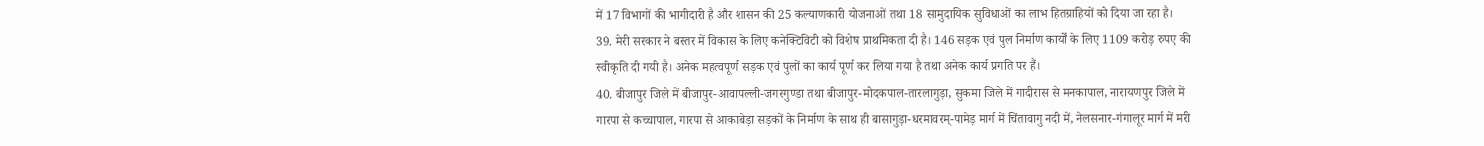में 17 विभागों की भागीदारी है और शासन की 25 कल्याणकारी योजनाओं तथा 18 सामुदायिक सुविधाओं का लाभ हितग्राहियों को दिया जा रहा है।
39. मेरी सरकार ने बस्तर में विकास के लिए कनेक्टिविटी को विशेष प्राथमिकता दी है। 146 सड़क एवं पुल निर्माण कार्यों के लिए 1109 करोड़ रुपए की स्वीकृति दी गयी है। अनेक महत्वपूर्ण सड़क एवं पुलों का कार्य पूर्ण कर लिया गया है तथा अनेक कार्य प्रगति पर हैं।
40. बीजापुर जिले में बीजापुर-आवापल्ली-जगरगुण्डा तथा बीजापुर-मोदकपाल-तारलागुड़ा, सुकमा जिले में गादीरास से मनकापाल, नारायणपुर जिले में गारपा से कच्चापाल, गारपा से आकाबेड़ा सड़कों के निर्माण के साथ ही बासागुड़ा-धरमावरम्-पामेड़ मार्ग में चिंतावागु नदी में, नेलसनार-गंगालूर मार्ग में मरी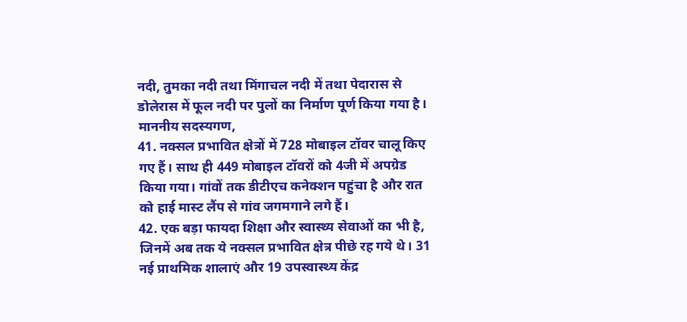नदी, तुमका नदी तथा मिंगाचल नदी में तथा पेदारास से डोलेरास में फूल नदी पर पुलों का निर्माण पूर्ण किया गया है।
माननीय सदस्यगण,
41. नक्सल प्रभावित क्षेत्रों में 728 मोबाइल टॉवर चालू किए गए हैं। साथ ही 449 मोबाइल टॉवरों को 4जी में अपग्रेड किया गया। गांवों तक डीटीएच कनेक्शन पहुंचा है और रात को हाई मास्ट लैंप से गांव जगमगाने लगे हैं।
42. एक बड़ा फायदा शिक्षा और स्वास्थ्य सेवाओं का भी है, जिनमें अब तक ये नक्सल प्रभावित क्षेत्र पीछे रह गये थे। 31 नई प्राथमिक शालाएं और 19 उपस्वास्थ्य केंद्र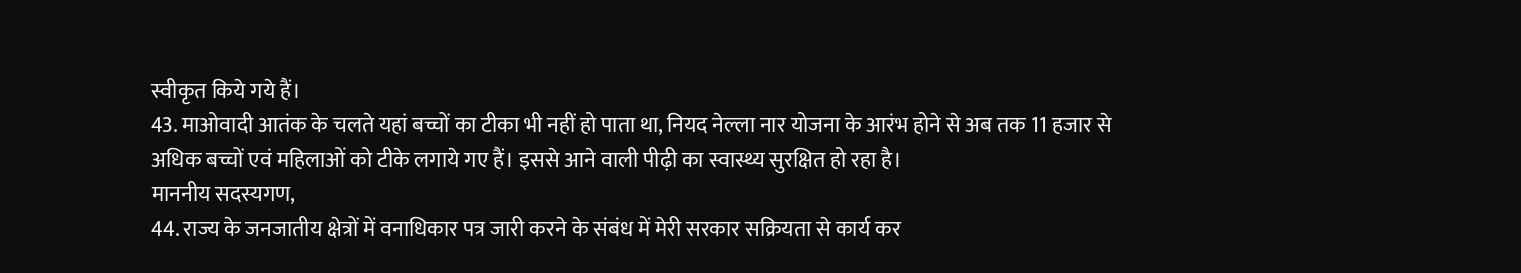स्वीकृत किये गये हैं।
43. माओवादी आतंक के चलते यहां बच्चों का टीका भी नहीं हो पाता था, नियद नेल्ला नार योजना के आरंभ होने से अब तक 11 हजार से अधिक बच्चों एवं महिलाओं को टीके लगाये गए हैं। इससे आने वाली पीढ़ी का स्वास्थ्य सुरक्षित हो रहा है।
माननीय सदस्यगण,
44. राज्य के जनजातीय क्षेत्रों में वनाधिकार पत्र जारी करने के संबंध में मेरी सरकार सक्रियता से कार्य कर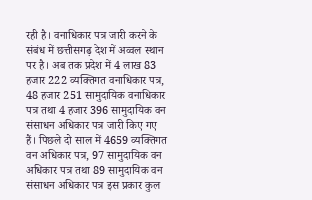रही है। वनाधिकार पत्र जारी करने के संबंध में छत्तीसगढ़ देश में अव्वल स्थान पर है। अब तक प्रदेश में 4 लाख 83 हजार 222 व्यक्तिगत वनाधिकार पत्र, 48 हजार 251 सामुदायिक वनाधिकार पत्र तथा 4 हजार 396 सामुदायिक वन संसाधन अधिकार पत्र जारी किए गए हैं। पिछले दो साल में 4659 व्यक्तिगत वन अधिकार पत्र, 97 सामुदायिक वन अधिकार पत्र तथा 89 सामुदायिक वन संसाधन अधिकार पत्र इस प्रकार कुल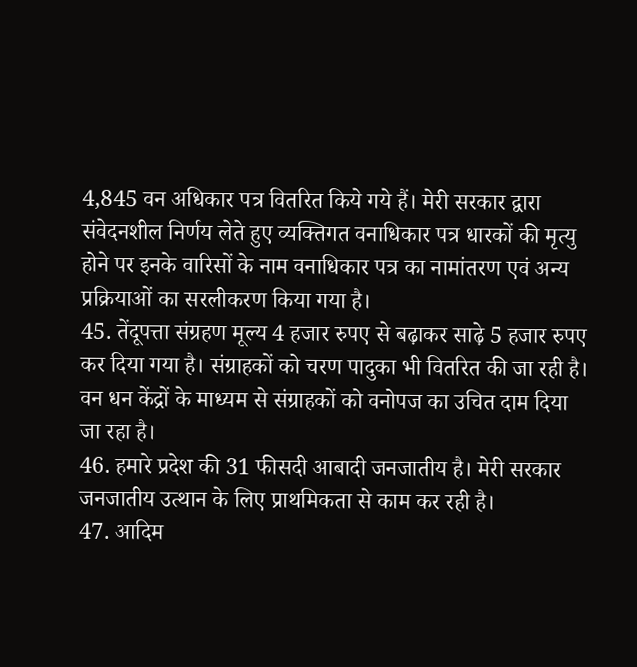4,845 वन अधिकार पत्र वितरित किये गये हैं। मेरी सरकार द्वारा संवेदनशील निर्णय लेते हुए व्यक्तिगत वनाधिकार पत्र धारकों की मृत्यु होने पर इनके वारिसों के नाम वनाधिकार पत्र का नामांतरण एवं अन्य प्रक्रियाओं का सरलीकरण किया गया है।
45. तेंदूपत्ता संग्रहण मूल्य 4 हजार रुपए से बढ़ाकर साढ़े 5 हजार रुपए कर दिया गया है। संग्राहकों को चरण पादुका भी वितरित की जा रही है। वन धन केंद्रों के माध्यम से संग्राहकों को वनोपज का उचित दाम दिया जा रहा है।
46. हमारे प्रदेश की 31 फीसदी आबादी जनजातीय है। मेरी सरकार जनजातीय उत्थान के लिए प्राथमिकता से काम कर रही है।
47. आदिम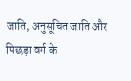जाति, अनुसूचित जाति और पिछड़ा वर्ग के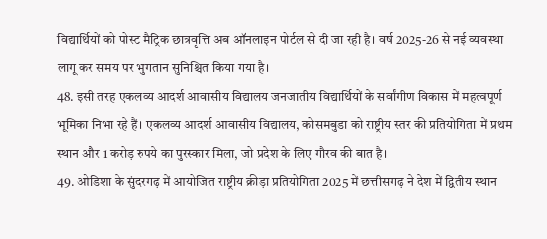विद्यार्थियों को पोस्ट मैट्रिक छात्रवृत्ति अब ऑनलाइन पोर्टल से दी जा रही है। वर्ष 2025-26 से नई व्यवस्था लागू कर समय पर भुगतान सुनिश्चित किया गया है।
48. इसी तरह एकलव्य आदर्श आवासीय विद्यालय जनजातीय विद्यार्थियों के सर्वांगीण विकास में महत्वपूर्ण भूमिका निभा रहे हैं। एकलव्य आदर्श आवासीय विद्यालय, कोसमबुडा को राष्ट्रीय स्तर की प्रतियोगिता में प्रथम स्थान और 1 करोड़ रुपये का पुरस्कार मिला, जो प्रदेश के लिए गौरव की बात है।
49. ओडिशा के सुंदरगढ़ में आयोजित राष्ट्रीय क्रीड़ा प्रतियोगिता 2025 में छत्तीसगढ़ ने देश में द्वितीय स्थान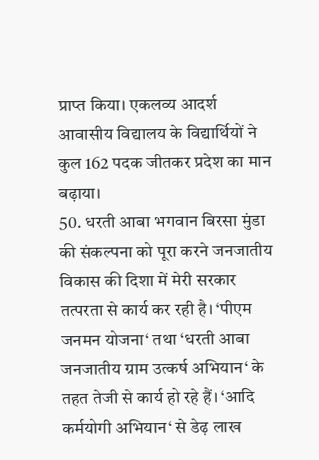प्राप्त किया। एकलव्य आदर्श आवासीय विद्यालय के विद्यार्थियों ने कुल 162 पदक जीतकर प्रदेश का मान बढ़ाया।
50. धरती आबा भगवान बिरसा मुंडा की संकल्पना को पूरा करने जनजातीय विकास की दिशा में मेरी सरकार तत्परता से कार्य कर रही है। ‘पीएम जनमन योजना‘ तथा ‘धरती आबा जनजातीय ग्राम उत्कर्ष अभियान‘ के तहत तेजी से कार्य हो रहे हैं। ‘आदि कर्मयोगी अभियान‘ से डेढ़ लाख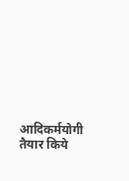आदिकर्मयोगी तैयार किये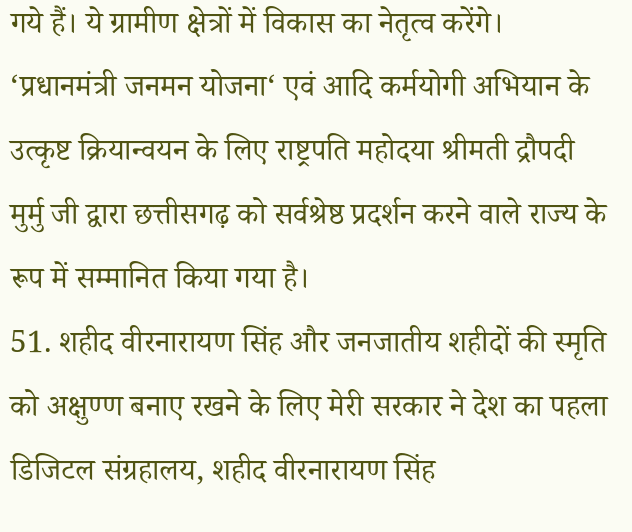गये हैं। ये ग्रामीण क्षेत्रों में विकास का नेतृत्व करेंगे। ‘प्रधानमंत्री जनमन योजना‘ एवं आदि कर्मयोगी अभियान के उत्कृष्ट क्रियान्वयन के लिए राष्ट्रपति महोदया श्रीमती द्रौपदी मुर्मु जी द्वारा छत्तीसगढ़ को सर्वश्रेष्ठ प्रदर्शन करने वाले राज्य के रूप में सम्मानित किया गया है।
51. शहीद वीरनारायण सिंह और जनजातीय शहीदों की स्मृति को अक्षुण्ण बनाए रखने के लिए मेरी सरकार ने देश का पहला डिजिटल संग्रहालय, शहीद वीरनारायण सिंह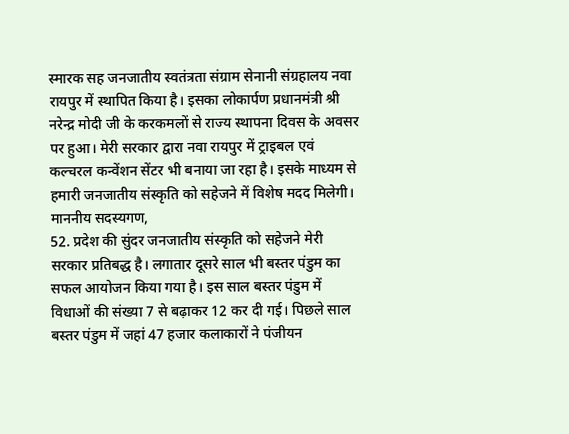स्मारक सह जनजातीय स्वतंत्रता संग्राम सेनानी संग्रहालय नवा रायपुर में स्थापित किया है। इसका लोकार्पण प्रधानमंत्री श्री नरेन्द्र मोदी जी के करकमलों से राज्य स्थापना दिवस के अवसर पर हुआ। मेरी सरकार द्वारा नवा रायपुर में ट्राइबल एवं कल्चरल कन्वेंशन सेंटर भी बनाया जा रहा है। इसके माध्यम से हमारी जनजातीय संस्कृति को सहेजने में विशेष मदद मिलेगी।
माननीय सदस्यगण,
52. प्रदेश की सुंदर जनजातीय संस्कृति को सहेजने मेरी सरकार प्रतिबद्ध है। लगातार दूसरे साल भी बस्तर पंडुम का सफल आयोजन किया गया है। इस साल बस्तर पंडुम में विधाओं की संख्या 7 से बढ़ाकर 12 कर दी गई। पिछले साल बस्तर पंडुम में जहां 47 हजार कलाकारों ने पंजीयन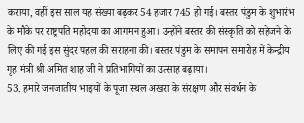कराया, वहीं इस साल यह संख्या बढ़कर 54 हजार 745 हो गई। बस्तर पंडुम के शुभारंभ के मौके पर राष्ट्रपति महोदया का आगमन हुआ। उन्होंने बस्तर की संस्कृति को सहेजने के लिए की गई इस सुंदर पहल की सराहना की। बस्तर पंडुम के समापन समारोह में केन्द्रीय गृह मंत्री श्री अमित शाह जी ने प्रतिभागियों का उत्साह बढ़ाया।
53. हमारे जनजातीय भाइयों के पूजा स्थल अखरा के संरक्षण और संवर्धन के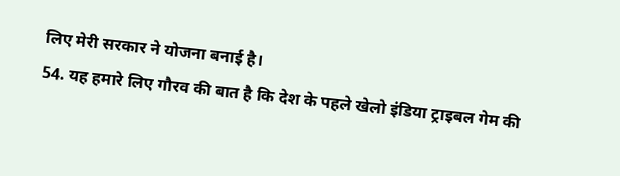लिए मेरी सरकार ने योजना बनाई है।
54. यह हमारे लिए गौरव की बात है कि देश के पहले खेलो इंडिया ट्राइबल गेम की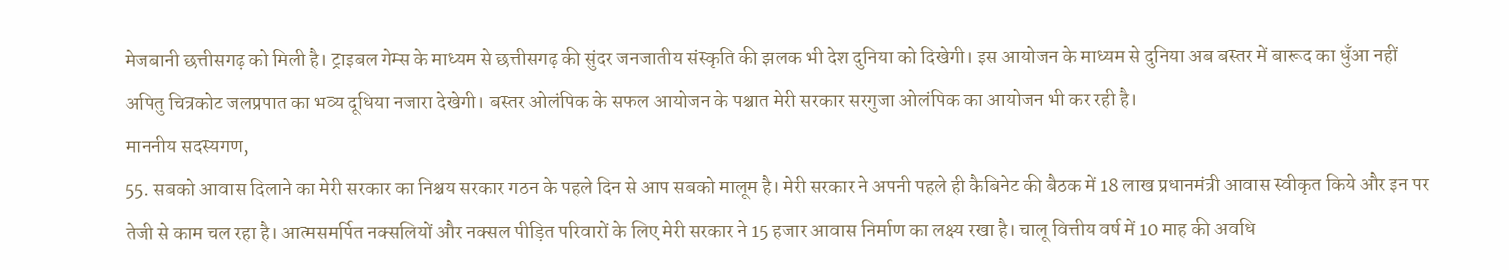मेजबानी छत्तीसगढ़ को मिली है। ट्राइबल गेम्स के माध्यम से छत्तीसगढ़ की सुंदर जनजातीय संस्कृति की झलक भी देश दुनिया को दिखेगी। इस आयोजन के माध्यम से दुनिया अब बस्तर में बारूद का धुँआ नहीं अपितु चित्रकोट जलप्रपात का भव्य दूधिया नजारा देखेगी। बस्तर ओलंपिक के सफल आयोजन के पश्चात मेरी सरकार सरगुजा ओलंपिक का आयोजन भी कर रही है।
माननीय सदस्यगण,
55. सबको आवास दिलाने का मेरी सरकार का निश्चय सरकार गठन के पहले दिन से आप सबको मालूम है। मेरी सरकार ने अपनी पहले ही कैबिनेट की बैठक में 18 लाख प्रधानमंत्री आवास स्वीकृत किये और इन पर तेजी से काम चल रहा है। आत्मसमर्पित नक्सलियों और नक्सल पीड़ित परिवारों के लिए मेरी सरकार ने 15 हजार आवास निर्माण का लक्ष्य रखा है। चालू वित्तीय वर्ष में 10 माह की अवधि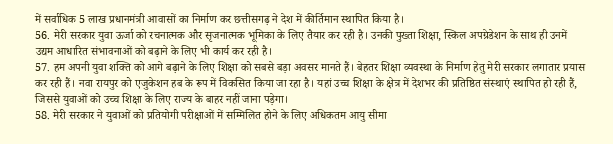में सर्वाधिक 5 लाख प्रधानमंत्री आवासों का निर्माण कर छत्तीसगढ़ ने देश में कीर्तिमान स्थापित किया है।
56. मेरी सरकार युवा ऊर्जा को रचनात्मक और सृजनात्मक भूमिका के लिए तैयार कर रही है। उनकी पुख्ता शिक्षा, स्किल अपग्रेडेशन के साथ ही उनमें उद्यम आधारित संभावनाओं को बढ़ाने के लिए भी कार्य कर रही है।
57. हम अपनी युवा शक्ति को आगे बढ़ाने के लिए शिक्षा को सबसे बड़ा अवसर मानते हैं। बेहतर शिक्षा व्यवस्था के निर्माण हेतु मेरी सरकार लगातार प्रयास कर रही हैं। नवा रायपुर को एजुकेशन हब के रूप में विकसित किया जा रहा है। यहां उच्च शिक्षा के क्षेत्र में देशभर की प्रतिष्ठित संस्थाएं स्थापित हो रही हैं, जिससे युवाओं को उच्च शिक्षा के लिए राज्य के बाहर नहीं जाना पड़ेगा।
58. मेरी सरकार ने युवाओं को प्रतियोगी परीक्षाओं में सम्मिलित होने के लिए अधिकतम आयु सीमा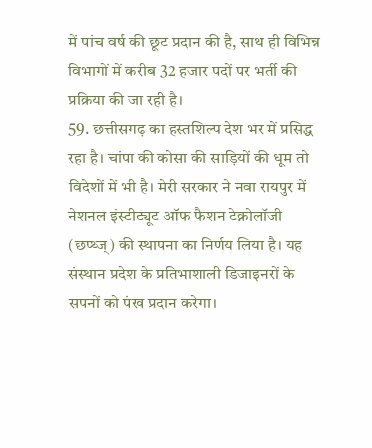में पांच वर्ष की छूट प्रदान की है, साथ ही विभिन्न विभागों में करीब 32 हजार पदों पर भर्ती की प्रक्रिया की जा रही है।
59. छत्तीसगढ़ का हस्तशिल्प देश भर में प्रसिद्ध रहा है। चांपा की कोसा की साड़ियों की धूम तो विदेशों में भी है। मेरी सरकार ने नवा रायपुर में नेशनल इंस्टीट्यूट ऑफ फैशन टेक्नोलॉजी (छप्थ्ज्) की स्थापना का निर्णय लिया है। यह संस्थान प्रदेश के प्रतिभाशाली डिजाइनरों के सपनों को पंख प्रदान करेगा।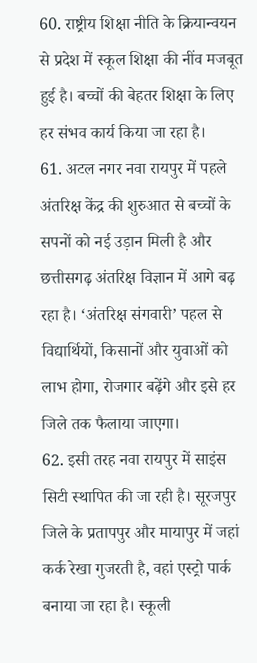60. राष्ट्रीय शिक्षा नीति के क्रियान्वयन से प्रदेश में स्कूल शिक्षा की नींव मजबूत हुई है। बच्चों की बेहतर शिक्षा के लिए हर संभव कार्य किया जा रहा है।
61. अटल नगर नवा रायपुर में पहले अंतरिक्ष केंद्र की शुरुआत से बच्चों के सपनों को नई उड़ान मिली है और छत्तीसगढ़ अंतरिक्ष विज्ञान में आगे बढ़ रहा है। ‘अंतरिक्ष संगवारी’ पहल से विद्यार्थियों, किसानों और युवाओं को लाभ होगा, रोजगार बढ़ेंगे और इसे हर जिले तक फैलाया जाएगा।
62. इसी तरह नवा रायपुर में साइंस सिटी स्थापित की जा रही है। सूरजपुर जिले के प्रतापपुर और मायापुर में जहां कर्क रेखा गुजरती है, वहां एस्ट्रो पार्क बनाया जा रहा है। स्कूली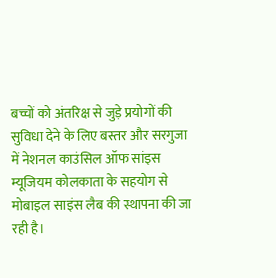बच्चों को अंतरिक्ष से जुड़े प्रयोगों की सुविधा देने के लिए बस्तर और सरगुजा में नेशनल काउंसिल ऑफ सांइस म्यूजियम कोलकाता के सहयोग से मोबाइल साइंस लैब की स्थापना की जा रही है।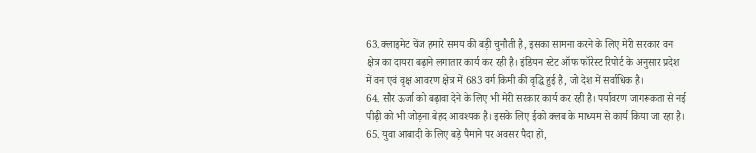63.क्लाइमेट चेंज हमारे समय की बड़ी चुनौती है, इसका सामना करने के लिए मेरी सरकार वन क्षेत्र का दायरा बढ़ाने लगातार कार्य कर रही है। इंडियन स्टेट ऑफ फॉरेस्ट रिपोर्ट के अनुसार प्रदेश में वन एवं वृक्ष आवरण क्षेत्र में 683 वर्ग किमी की वृद्धि हुई है, जो देश में सर्वाधिक है।
64. सौर ऊर्जा को बढ़ावा देने के लिए भी मेरी सरकार कार्य कर रही है। पर्यावरण जागरूकता से नई पीढ़ी को भी जोड़ना बेहद आवश्यक है। इसके लिए ईको क्लब के माध्यम से कार्य किया जा रहा है।
65. युवा आबादी के लिए बड़े पैमाने पर अवसर पैदा हों,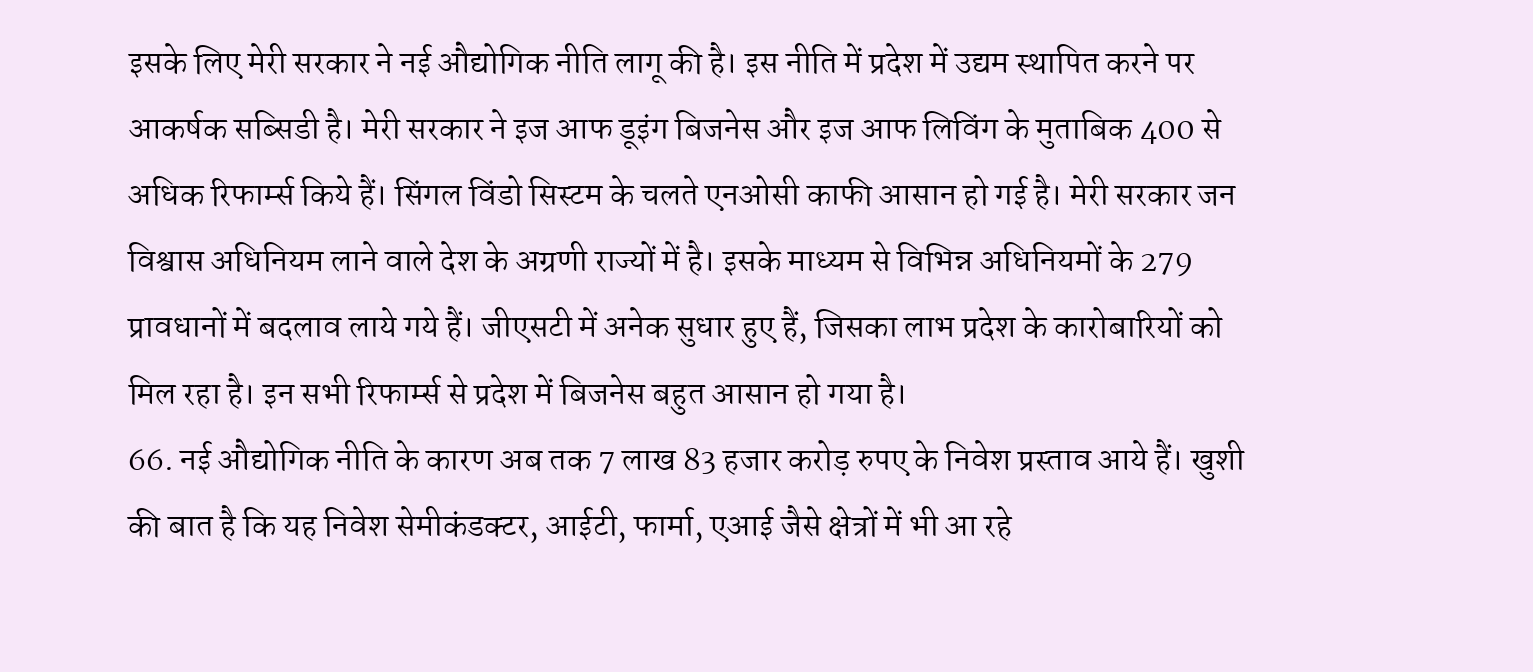इसके लिए मेरी सरकार ने नई औद्योगिक नीति लागू की है। इस नीति में प्रदेश में उद्यम स्थापित करने पर आकर्षक सब्सिडी है। मेरी सरकार ने इज आफ डूइंग बिजनेस और इज आफ लिविंग के मुताबिक 400 से अधिक रिफार्म्स किये हैं। सिंगल विंडो सिस्टम के चलते एनओसी काफी आसान हो गई है। मेरी सरकार जन विश्वास अधिनियम लाने वाले देश के अग्रणी राज्यों में है। इसके माध्यम से विभिन्न अधिनियमों के 279 प्रावधानों में बदलाव लाये गये हैं। जीएसटी में अनेक सुधार हुए हैं, जिसका लाभ प्रदेश के कारोबारियों को मिल रहा है। इन सभी रिफार्म्स से प्रदेश में बिजनेस बहुत आसान हो गया है।
66. नई औद्योगिक नीति के कारण अब तक 7 लाख 83 हजार करोड़ रुपए के निवेश प्रस्ताव आये हैं। खुशी की बात है कि यह निवेश सेमीकंडक्टर, आईटी, फार्मा, एआई जैसे क्षेत्रों में भी आ रहे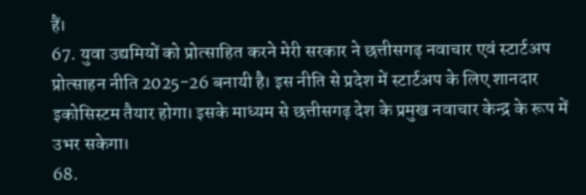हैं।
67. युवा उद्यमियों को प्रोत्साहित करने मेरी सरकार ने छत्तीसगढ़ नवाचार एवं स्टार्टअप प्रोत्साहन नीति 2025-26 बनायी है। इस नीति से प्रदेश में स्टार्टअप के लिए शानदार इकोसिस्टम तैयार होगा। इसके माध्यम से छत्तीसगढ़ देश के प्रमुख नवाचार केन्द्र के रूप में उभर सकेगा।
68.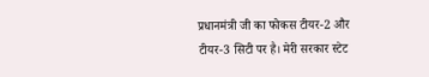प्रधानमंत्री जी का फोकस टीयर-2 और टीयर-3 सिटी पर है। मेरी सरकार स्टेट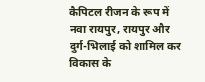कैपिटल रीजन के रूप में नवा रायपुर, रायपुर और दुर्ग-भिलाई को शामिल कर विकास के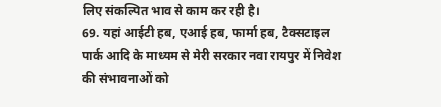लिए संकल्पित भाव से काम कर रही है।
69. यहां आईटी हब, एआई हब, फार्मा हब, टैक्सटाइल पार्क आदि के माध्यम से मेरी सरकार नवा रायपुर में निवेश की संभावनाओं को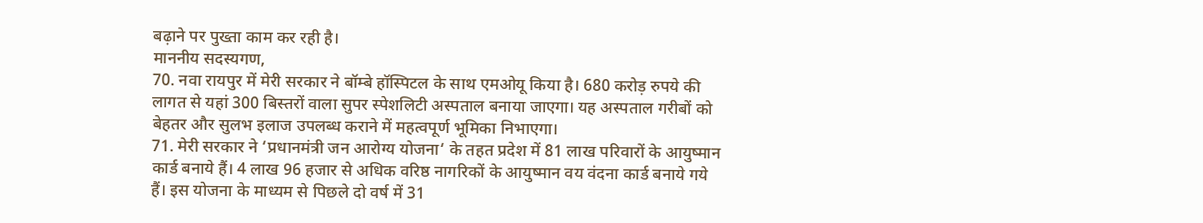बढ़ाने पर पुख्ता काम कर रही है।
माननीय सदस्यगण,
70. नवा रायपुर में मेरी सरकार ने बॉम्बे हॉस्पिटल के साथ एमओयू किया है। 680 करोड़ रुपये की लागत से यहां 300 बिस्तरों वाला सुपर स्पेशलिटी अस्पताल बनाया जाएगा। यह अस्पताल गरीबों को बेहतर और सुलभ इलाज उपलब्ध कराने में महत्वपूर्ण भूमिका निभाएगा।
71. मेरी सरकार ने ‘प्रधानमंत्री जन आरोग्य योजना‘ के तहत प्रदेश में 81 लाख परिवारों के आयुष्मान कार्ड बनाये हैं। 4 लाख 96 हजार से अधिक वरिष्ठ नागरिकों के आयुष्मान वय वंदना कार्ड बनाये गये हैं। इस योजना के माध्यम से पिछले दो वर्ष में 31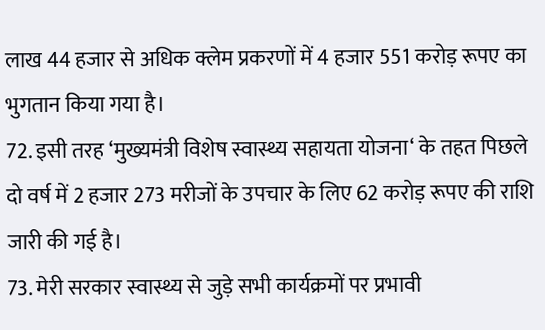लाख 44 हजार से अधिक क्लेम प्रकरणों में 4 हजार 551 करोड़ रूपए का भुगतान किया गया है।
72. इसी तरह ‘मुख्यमंत्री विशेष स्वास्थ्य सहायता योजना‘ के तहत पिछले दो वर्ष में 2 हजार 273 मरीजों के उपचार के लिए 62 करोड़ रूपए की राशि जारी की गई है।
73. मेरी सरकार स्वास्थ्य से जुड़े सभी कार्यक्रमों पर प्रभावी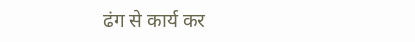ढंग से कार्य कर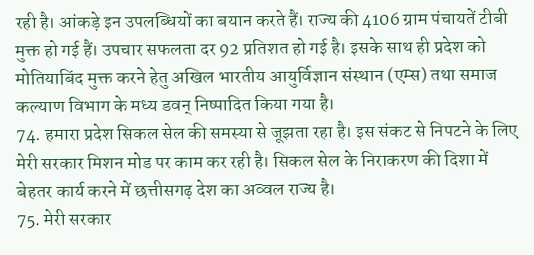रही है। आंकड़े इन उपलब्धियों का बयान करते हैं। राज्य की 4106 ग्राम पंचायतें टीबी मुक्त हो गई हैं। उपचार सफलता दर 92 प्रतिशत हो गई है। इसके साथ ही प्रदेश को मोतियाबिंद मुक्त करने हेतु अखिल भारतीय आयुर्विज्ञान संस्थान (एम्स) तथा समाज कल्याण विभाग के मध्य डवन् निष्पादित किया गया है।
74. हमारा प्रदेश सिकल सेल की समस्या से जूझता रहा है। इस संकट से निपटने के लिए मेरी सरकार मिशन मोड पर काम कर रही है। सिकल सेल के निराकरण की दिशा में बेहतर कार्य करने में छत्तीसगढ़ देश का अव्वल राज्य है।
75. मेरी सरकार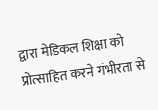द्वारा मेडिकल शिक्षा को प्रोत्साहित करने गंभीरता से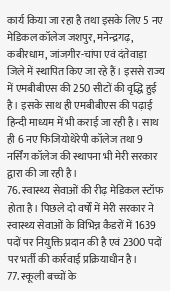कार्य किया जा रहा है तथा इसके लिए 5 नए मेडिकल कॉलेज जशपुर, मनेन्द्रगढ़, कबीरधाम, जांजगीर-चांपा एवं दंतेवाड़ा जिले में स्थापित किए जा रहे हैं। इससे राज्य में एमबीबीएस की 250 सीटों की वृद्धि हुई है। इसके साथ ही एमबीबीएस की पढ़ाई हिन्दी माध्यम में भी कराई जा रही है। साथ ही 6 नए फिजियोथेरेपी कॉलेज तथा 9 नर्सिंग कॉलेज की स्थापना भी मेरी सरकार द्वारा की जा रही है।
76. स्वास्थ्य सेवाओं की रीढ़ मेडिकल स्टॉफ होता है। पिछले दो वर्षों में मेरी सरकार ने स्वास्थ्य सेवाओं के विभिन्न कैडरों में 1639 पदों पर नियुक्ति प्रदान की है एवं 2300 पदों पर भर्ती की कार्रवाई प्रक्रियाधीन है।
77. स्कूली बच्चों के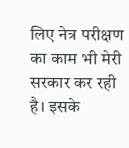लिए नेत्र परीक्षण का काम भी मेरी सरकार कर रही है। इसके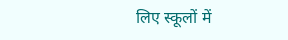लिए स्कूलों में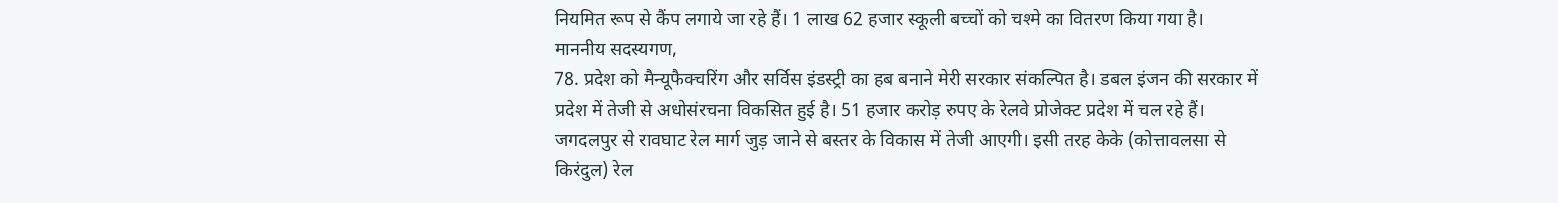नियमित रूप से कैंप लगाये जा रहे हैं। 1 लाख 62 हजार स्कूली बच्चों को चश्मे का वितरण किया गया है।
माननीय सदस्यगण,
78. प्रदेश को मैन्यूफैक्चरिंग और सर्विस इंडस्ट्री का हब बनाने मेरी सरकार संकल्पित है। डबल इंजन की सरकार में प्रदेश में तेजी से अधोसंरचना विकसित हुई है। 51 हजार करोड़ रुपए के रेलवे प्रोजेक्ट प्रदेश में चल रहे हैं। जगदलपुर से रावघाट रेल मार्ग जुड़ जाने से बस्तर के विकास में तेजी आएगी। इसी तरह केके (कोत्तावलसा से किरंदुल) रेल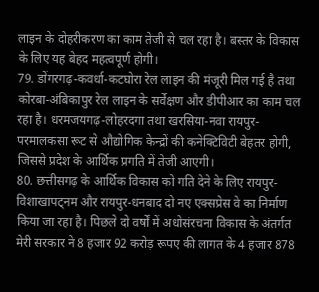लाइन के दोहरीकरण का काम तेजी से चल रहा है। बस्तर के विकास के लिए यह बेहद महत्वपूर्ण होगी।
79. डोंगरगढ़-कवर्धा-कटघोरा रेल लाइन की मंजूरी मिल गई है तथा कोरबा-अंबिकापुर रेल लाइन के सर्वेक्षण और डीपीआर का काम चल रहा है। धरमजयगढ़-लोहरदगा तथा खरसिया-नवा रायपुर-परमालकसा रूट से औद्योगिक केन्द्रों की कनेक्टिविटी बेहतर होगी, जिससे प्रदेश के आर्थिक प्रगति में तेजी आएगी।
80. छत्तीसगढ़ के आर्थिक विकास को गति देने के लिए रायपुर-विशाखापट्नम और रायपुर-धनबाद दो नए एक्सप्रेस वे का निर्माण किया जा रहा है। पिछले दो वर्षों में अधोसंरचना विकास के अंतर्गत मेरी सरकार ने 8 हजार 92 करोड़ रूपए की लागत के 4 हजार 878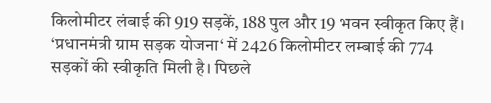किलोमीटर लंबाई की 919 सड़कें, 188 पुल और 19 भवन स्वीकृत किए हैं। ‘प्रधानमंत्री ग्राम सड़क योजना‘ में 2426 किलोमीटर लम्बाई की 774 सड़कों की स्वीकृति मिली है। पिछले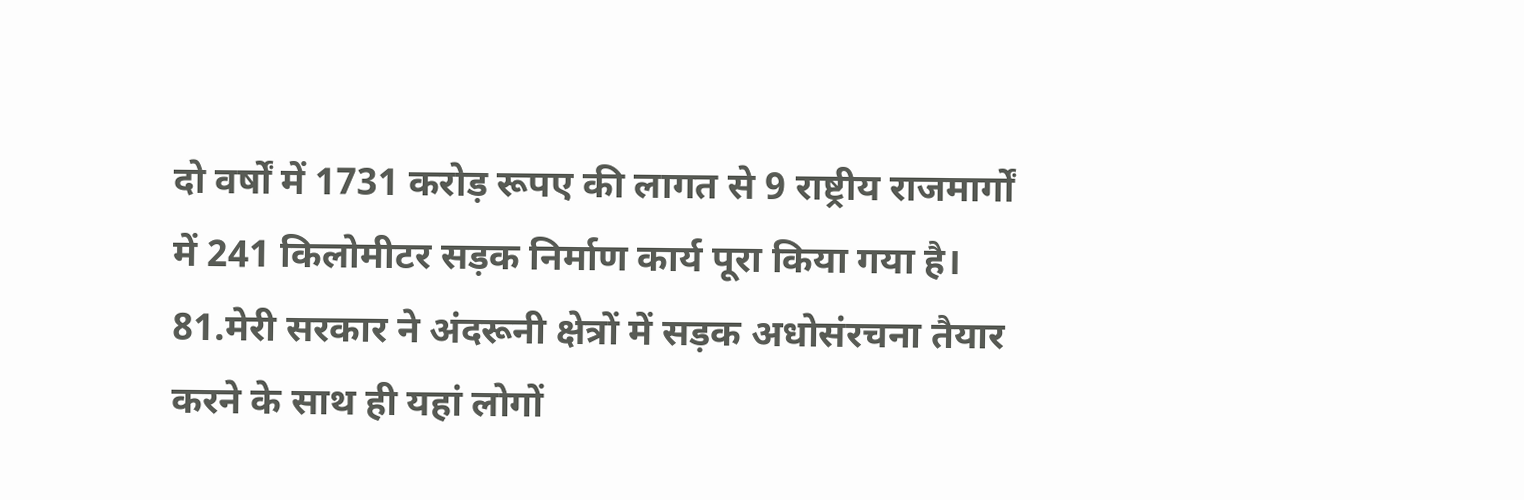दो वर्षों में 1731 करोड़ रूपए की लागत से 9 राष्ट्रीय राजमार्गों में 241 किलोमीटर सड़क निर्माण कार्य पूरा किया गया है।
81.मेरी सरकार ने अंदरूनी क्षेत्रों में सड़क अधोसंरचना तैयार करने के साथ ही यहां लोगों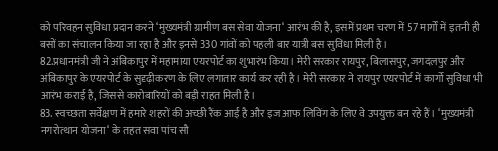को परिवहन सुविधा प्रदान करने ‘मुख्यमंत्री ग्रामीण बस सेवा योजना‘ आरंभ की है, इसमें प्रथम चरण में 57 मार्गों में इतनी ही बसों का संचालन किया जा रहा है और इनसे 330 गांवों को पहली बार यात्री बस सुविधा मिली है।
82.प्रधानमंत्री जी ने अंबिकापुर में महामाया एयरपोर्ट का शुभारंभ किया। मेरी सरकार रायपुर, बिलासपुर, जगदलपुर और अंबिकापुर के एयरपोर्ट के सुदृढ़ीकरण के लिए लगातार कार्य कर रही है। मेरी सरकार ने रायपुर एयरपोर्ट में कार्गो सुविधा भी आरंभ कराई है, जिससे कारोबारियों को बड़ी राहत मिली है।
83. स्वच्छता सर्वेक्षण में हमारे शहरों की अच्छी रैंक आई है और इज आफ लिविंग के लिए वे उपयुक्त बन रहे हैं। ‘मुख्यमंत्री नगरोत्थान योजना‘ के तहत सवा पांच सौ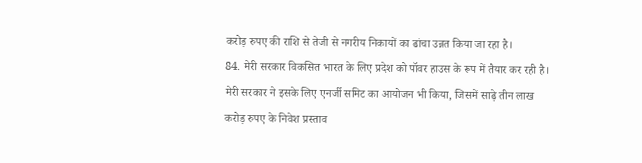करोड़ रुपए की राशि से तेजी से नगरीय निकायों का ढांचा उन्नत किया जा रहा है।
84. मेरी सरकार विकसित भारत के लिए प्रदेश को पॉवर हाउस के रूप में तैयार कर रही है। मेरी सरकार ने इसके लिए एनर्जी समिट का आयोजन भी किया, जिसमें साढ़े तीन लाख करोड़ रुपए के निवेश प्रस्ताव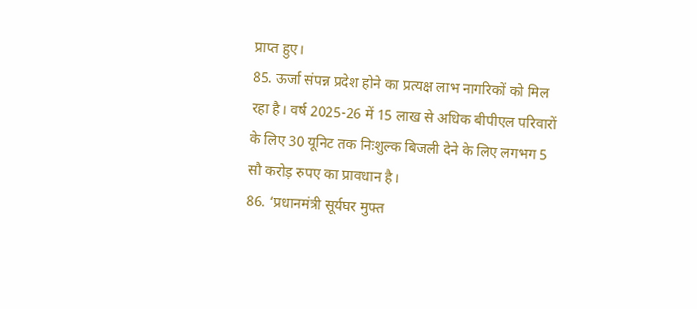प्राप्त हुए।
85. ऊर्जा संपन्न प्रदेश होने का प्रत्यक्ष लाभ नागरिकों को मिल रहा है। वर्ष 2025-26 में 15 लाख से अधिक बीपीएल परिवारों के लिए 30 यूनिट तक निःशुल्क बिजली देने के लिए लगभग 5 सौ करोड़ रुपए का प्रावधान है।
86. ‘प्रधानमंत्री सूर्यघर मुफ्त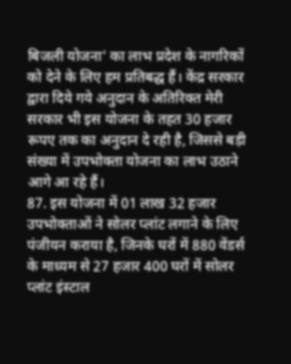बिजली योजना‘ का लाभ प्रदेश के नागरिकों को देने के लिए हम प्रतिबद्ध हैं। केंद्र सरकार द्वारा दिये गये अनुदान के अतिरिक्त मेरी सरकार भी इस योजना के तहत 30 हजार रूपए तक का अनुदान दे रही है, जिससे बड़ी संख्या में उपभोक्ता योजना का लाभ उठाने आगे आ रहे हैं।
87. इस योजना में 01 लाख 32 हजार उपभोक्ताओं ने सोलर प्लांट लगाने के लिए पंजीयन कराया है, जिनके घरों में 880 वेंडर्स के माध्यम से 27 हजार 400 घरों में सोलर प्लांट इंस्टाल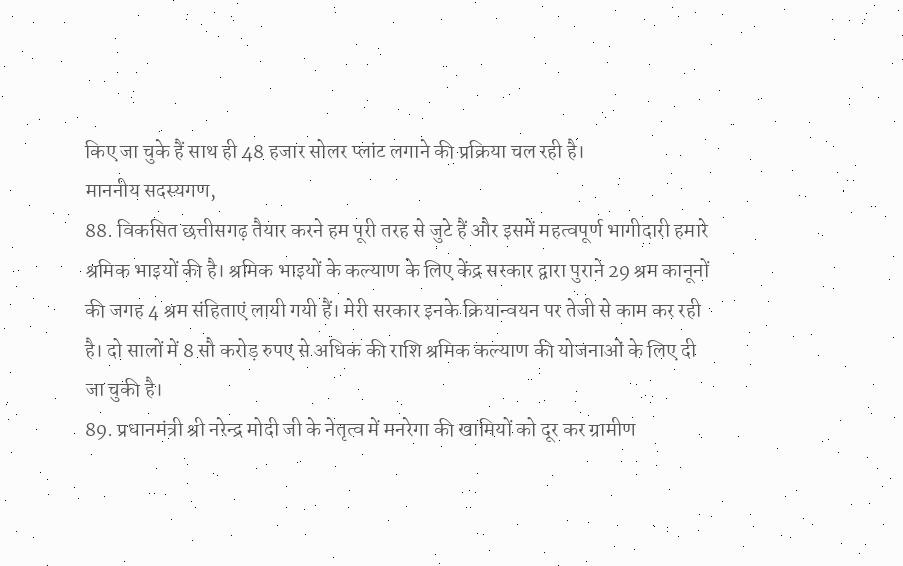किए जा चुके हैं साथ ही 48 हजार सोलर प्लांट लगाने की प्रक्रिया चल रही है।
माननीय सदस्यगण,
88. विकसित छत्तीसगढ़ तैयार करने हम पूरी तरह से जुटे हैं और इसमें महत्वपूर्ण भागीदारी हमारे श्रमिक भाइयों की है। श्रमिक भाइयों के कल्याण के लिए केंद्र सरकार द्वारा पुराने 29 श्रम कानूनों की जगह 4 श्रम संहिताएं लायी गयी हैं। मेरी सरकार इनके क्रियान्वयन पर तेजी से काम कर रही है। दो सालों में 8 सौ करोड़ रुपए से अधिक की राशि श्रमिक कल्याण की योजनाओं के लिए दी जा चुकी है।
89. प्रधानमंत्री श्री नरेन्द्र मोदी जी के नेतृत्व में मनरेगा की खामियों को दूर कर ग्रामीण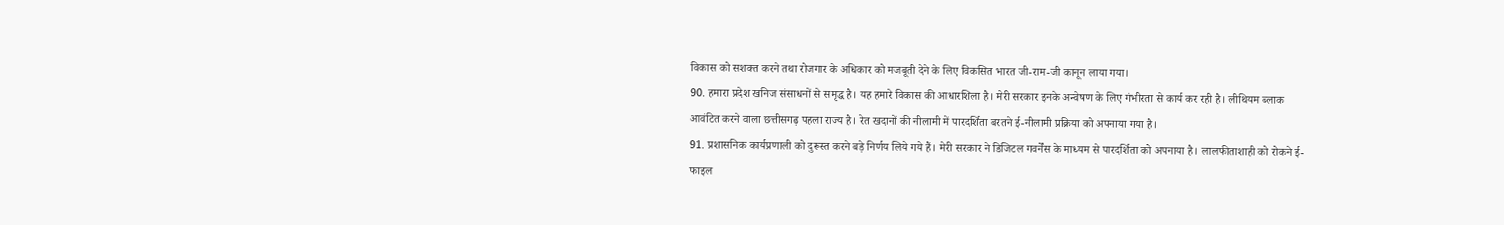विकास को सशक्त करने तथा रोजगार के अधिकार को मजबूती देने के लिए विकसित भारत जी-राम-जी कानून लाया गया।
90. हमारा प्रदेश खनिज संसाधनों से समृद्ध है। यह हमारे विकास की आधारशिला है। मेरी सरकार इनके अन्वेषण के लिए गंभीरता से कार्य कर रही है। लीथियम ब्लाक आवंटित करने वाला छत्तीसगढ़ पहला राज्य है। रेत खदानों की नीलामी में पारदर्शिता बरतने ई-नीलामी प्रक्रिया को अपनाया गया है।
91. प्रशासनिक कार्यप्रणाली को दुरूस्त करने बड़े निर्णय लिये गये हैं। मेरी सरकार ने डिजिटल गवर्नेंस के माध्यम से पारदर्शिता को अपनाया है। लालफीताशाही को रोकने ई-फाइल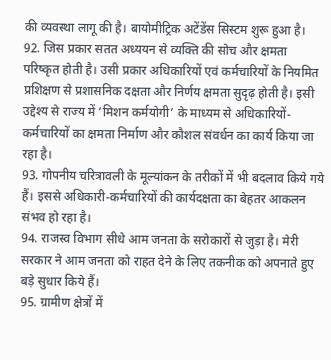की व्यवस्था लागू की है। बायोमीट्रिक अटेंडेंस सिस्टम शुरू हुआ है।
92. जिस प्रकार सतत अध्ययन से व्यक्ति की सोच और क्षमता परिष्कृत होती है। उसी प्रकार अधिकारियों एवं कर्मचारियों के नियमित प्रशिक्षण से प्रशासनिक दक्षता और निर्णय क्षमता सुदृढ़ होती है। इसी उद्देश्य से राज्य में ‘मिशन कर्मयोगी’ के माध्यम से अधिकारियों-कर्मचारियों का क्षमता निर्माण और कौशल संवर्धन का कार्य किया जा रहा है।
93. गोपनीय चरित्रावली के मूल्यांकन के तरीकों में भी बदलाव किये गये हैं। इससे अधिकारी-कर्मचारियों की कार्यदक्षता का बेहतर आकलन संभव हो रहा है।
94. राजस्व विभाग सीधे आम जनता के सरोकारों से जुड़ा है। मेरी सरकार ने आम जनता को राहत देने के लिए तकनीक को अपनाते हुए बड़े सुधार किये हैं।
95. ग्रामीण क्षेत्रों में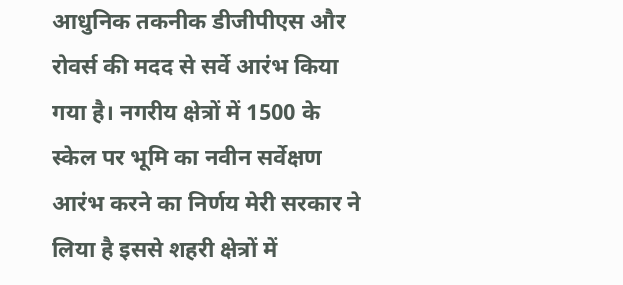आधुनिक तकनीक डीजीपीएस और रोवर्स की मदद से सर्वे आरंभ किया गया है। नगरीय क्षेत्रों में 1500 के स्केल पर भूमि का नवीन सर्वेक्षण आरंभ करने का निर्णय मेरी सरकार ने लिया है इससे शहरी क्षेत्रों में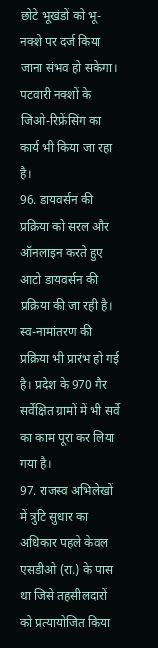छोटे भूखंडों को भू-नक्शे पर दर्ज किया जाना संभव हो सकेगा। पटवारी नक्शों के जिओ-रिफ्रेंसिंग का कार्य भी किया जा रहा है।
96. डायवर्सन की प्रक्रिया को सरल और ऑनलाइन करते हुए आटो डायवर्सन की प्रक्रिया की जा रही है। स्व-नामांतरण की प्रक्रिया भी प्रारंभ हो गई है। प्रदेश के 970 गैर सर्वेक्षित ग्रामों में भी सर्वे का काम पूरा कर लिया गया है।
97. राजस्व अभिलेखों में त्रुटि सुधार का अधिकार पहले केवल एसडीओ (रा.) के पास था जिसे तहसीलदारों को प्रत्यायोजित किया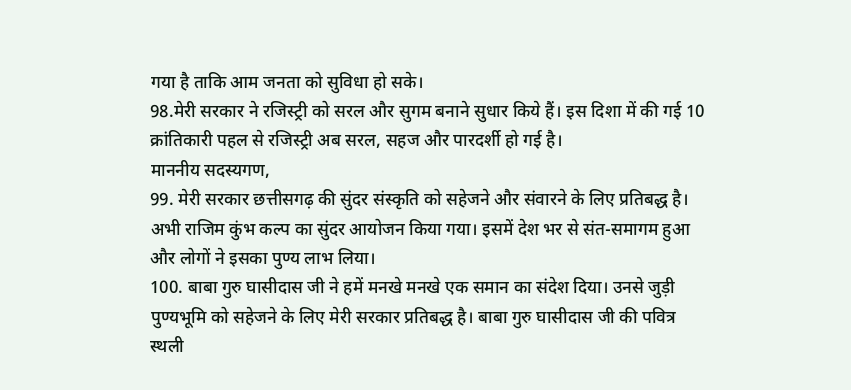गया है ताकि आम जनता को सुविधा हो सके।
98.मेरी सरकार ने रजिस्ट्री को सरल और सुगम बनाने सुधार किये हैं। इस दिशा में की गई 10 क्रांतिकारी पहल से रजिस्ट्री अब सरल, सहज और पारदर्शी हो गई है।
माननीय सदस्यगण,
99. मेरी सरकार छत्तीसगढ़ की सुंदर संस्कृति को सहेजने और संवारने के लिए प्रतिबद्ध है। अभी राजिम कुंभ कल्प का सुंदर आयोजन किया गया। इसमें देश भर से संत-समागम हुआ और लोगों ने इसका पुण्य लाभ लिया।
100. बाबा गुरु घासीदास जी ने हमें मनखे मनखे एक समान का संदेश दिया। उनसे जुड़ी पुण्यभूमि को सहेजने के लिए मेरी सरकार प्रतिबद्ध है। बाबा गुरु घासीदास जी की पवित्र स्थली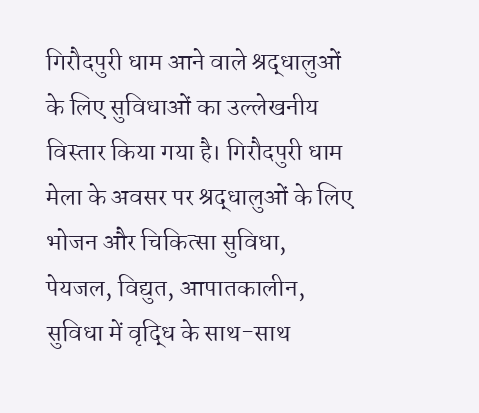गिरौदपुरी धाम आने वाले श्रद्धालुओं के लिए सुविधाओं का उल्लेखनीय विस्तार किया गया है। गिरौदपुरी धाम मेला के अवसर पर श्रद्धालुओं के लिए भोजन और चिकित्सा सुविधा, पेयजल, विद्युत, आपातकालीन, सुविधा में वृद्धि के साथ-साथ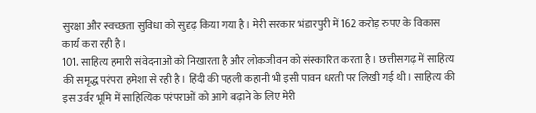सुरक्षा और स्वच्छता सुविधा को सुदृढ़ किया गया है। मेरी सरकार भंडारपुरी में 162 करोड़ रुपए के विकास कार्य करा रही है।
101. साहित्य हमारी संवेदनाओं को निखारता है और लोकजीवन को संस्कारित करता है। छत्तीसगढ़ में साहित्य की समृद्ध परंपरा हमेशा से रही है। हिंदी की पहली कहानी भी इसी पावन धरती पर लिखी गई थी। साहित्य की इस उर्वर भूमि में साहित्यिक परंपराओं को आगे बढ़ाने के लिए मेरी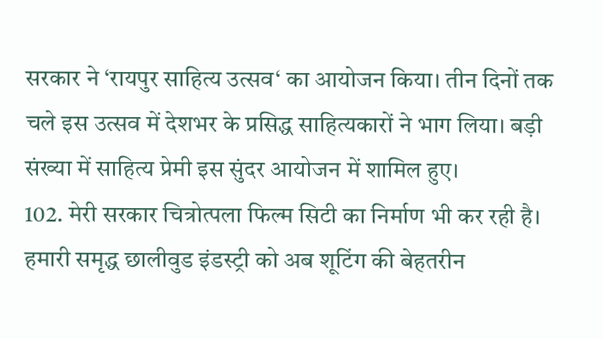सरकार ने ‘रायपुर साहित्य उत्सव‘ का आयोजन किया। तीन दिनों तक चले इस उत्सव में देशभर के प्रसिद्ध साहित्यकारों ने भाग लिया। बड़ी संख्या में साहित्य प्रेमी इस सुंदर आयोजन में शामिल हुए।
102. मेरी सरकार चित्रोत्पला फिल्म सिटी का निर्माण भी कर रही है। हमारी समृद्ध छालीवुड इंडस्ट्री को अब शूटिंग की बेहतरीन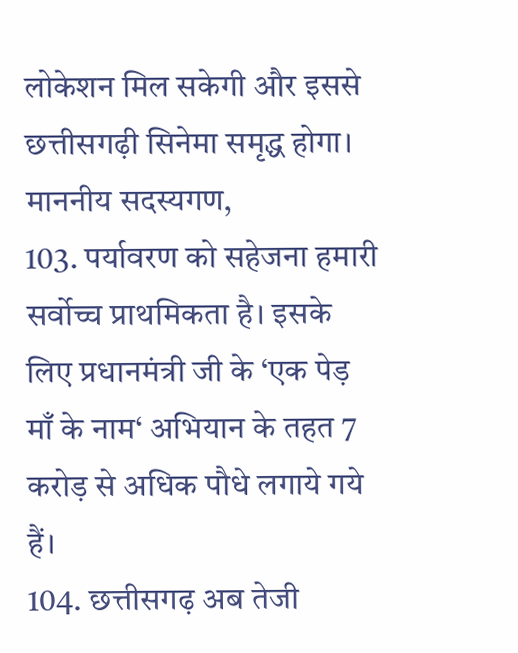लोकेशन मिल सकेगी और इससे छत्तीसगढ़ी सिनेमा समृद्ध होगा।
माननीय सदस्यगण,
103. पर्यावरण को सहेजना हमारी सर्वोच्च प्राथमिकता है। इसके लिए प्रधानमंत्री जी के ‘एक पेड़ माँ के नाम‘ अभियान के तहत 7 करोड़ से अधिक पौधे लगाये गये हैं।
104. छत्तीसगढ़ अब तेजी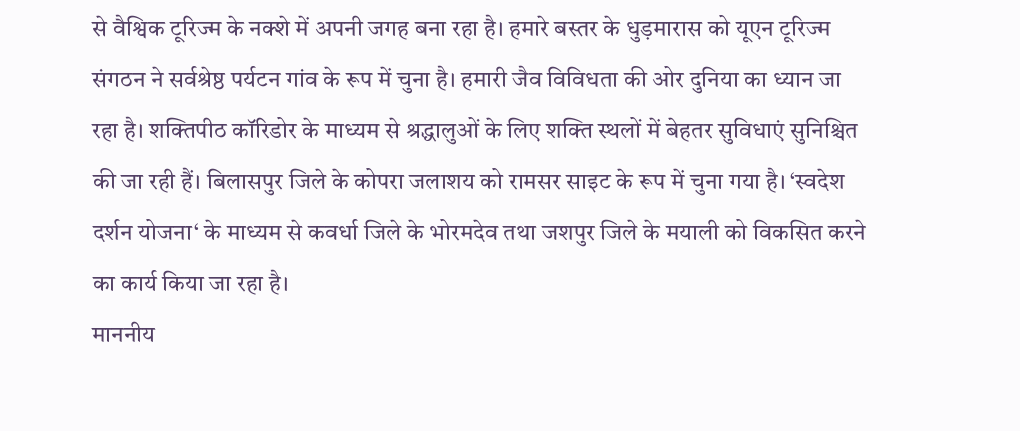से वैश्विक टूरिज्म के नक्शे में अपनी जगह बना रहा है। हमारे बस्तर के धुड़मारास को यूएन टूरिज्म संगठन ने सर्वश्रेष्ठ पर्यटन गांव के रूप में चुना है। हमारी जैव विविधता की ओर दुनिया का ध्यान जा रहा है। शक्तिपीठ कॉरिडोर के माध्यम से श्रद्धालुओं के लिए शक्ति स्थलों में बेहतर सुविधाएं सुनिश्चित की जा रही हैं। बिलासपुर जिले के कोपरा जलाशय को रामसर साइट के रूप में चुना गया है। ‘स्वदेश दर्शन योजना‘ के माध्यम से कवर्धा जिले के भोरमदेव तथा जशपुर जिले के मयाली को विकसित करने का कार्य किया जा रहा है।
माननीय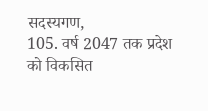सदस्यगण,
105. वर्ष 2047 तक प्रदेश को विकसित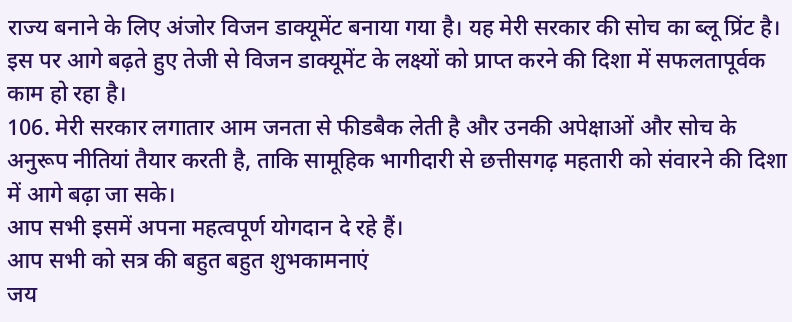राज्य बनाने के लिए अंजोर विजन डाक्यूमेंट बनाया गया है। यह मेरी सरकार की सोच का ब्लू प्रिंट है। इस पर आगे बढ़ते हुए तेजी से विजन डाक्यूमेंट के लक्ष्यों को प्राप्त करने की दिशा में सफलतापूर्वक काम हो रहा है।
106. मेरी सरकार लगातार आम जनता से फीडबैक लेती है और उनकी अपेक्षाओं और सोच के अनुरूप नीतियां तैयार करती है, ताकि सामूहिक भागीदारी से छत्तीसगढ़ महतारी को संवारने की दिशा में आगे बढ़ा जा सके।
आप सभी इसमें अपना महत्वपूर्ण योगदान दे रहे हैं।
आप सभी को सत्र की बहुत बहुत शुभकामनाएं
जय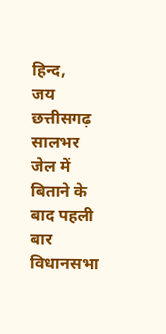हिन्द,
जय छत्तीसगढ़
सालभर जेल में बिताने के बाद पहली बार विधानसभा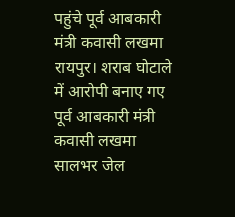पहुंचे पूर्व आबकारी मंत्री कवासी लखमा
रायपुर। शराब घोटाले में आरोपी बनाए गए पूर्व आबकारी मंत्री कवासी लखमा सालभर जेल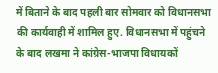में बिताने के बाद पहली बार सोमवार को विधानसभा की कार्यवाही में शामिल हुए. विधानसभा में पहुंचने के बाद लखमा ने कांग्रेस-भाजपा विधायकों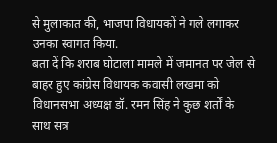से मुलाकात की, भाजपा विधायकों ने गले लगाकर उनका स्वागत किया.
बता दें कि शराब घोटाला मामले में जमानत पर जेल से बाहर हुए कांग्रेस विधायक कवासी लखमा को विधानसभा अध्यक्ष डॉ. रमन सिंह ने कुछ शर्तों के साथ सत्र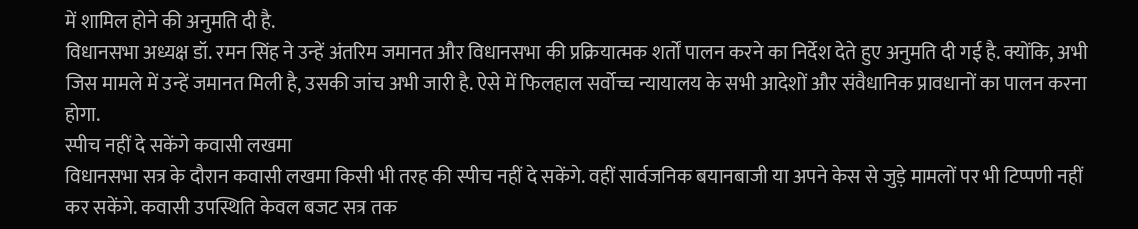में शामिल होने की अनुमति दी है.
विधानसभा अध्यक्ष डॉ. रमन सिंह ने उन्हें अंतरिम जमानत और विधानसभा की प्रक्रियात्मक शर्तों पालन करने का निर्देश देते हुए अनुमति दी गई है. क्योंकि, अभी जिस मामले में उन्हें जमानत मिली है, उसकी जांच अभी जारी है. ऐसे में फिलहाल सर्वोच्च न्यायालय के सभी आदेशों और संवैधानिक प्रावधानों का पालन करना होगा.
स्पीच नहीं दे सकेंगे कवासी लखमा
विधानसभा सत्र के दौरान कवासी लखमा किसी भी तरह की स्पीच नहीं दे सकेंगे. वहीं सार्वजनिक बयानबाजी या अपने केस से जुड़े मामलों पर भी टिप्पणी नहीं कर सकेंगे. कवासी उपस्थिति केवल बजट सत्र तक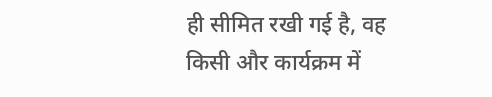ही सीमित रखी गई है, वह किसी और कार्यक्रम में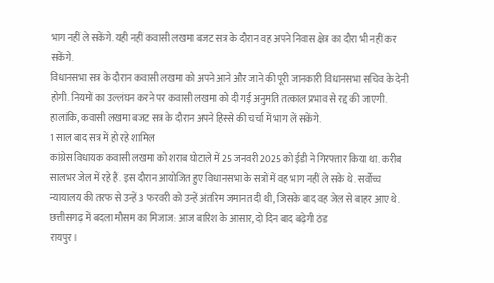भाग नहीं ले सकेंगे. यही नहीं कवासी लखमा बजट सत्र के दौरान वह अपने निवास क्षेत्र का दौरा भी नहीं कर सकेंगे.
विधानसभा सत्र के दौरान कवासी लखमा को अपने आने और जाने की पूरी जानकारी विधानसभा सचिव के देनी होगी. नियमों का उल्लंघन करने पर कवासी लखमा को दी गई अनुमति तत्काल प्रभाव से रद्द की जाएगी. हालांकि, कवासी लखमा बजट सत्र के दौरान अपने हिस्से की चर्चा में भाग लें सकेंगे.
1 साल बाद सत्र में हो रहे शामिल
कांग्रेस विधायक कवासी लखमा को शराब घोटाले में 25 जनवरी 2025 को ईडी ने गिरफ्तार किया था. करीब सालभर जेल में रहे हैं. इस दौरान आयोजित हुए विधानसभा के सत्रों में वह भाग नहीं ले सके थे. सर्वोच्च न्यायालय की तरफ से उन्हें 3 फरवरी को उन्हें अंतरिम जमानत दी थी, जिसके बाद वह जेल से बाहर आए थे.
छत्तीसगढ़ में बदला मौसम का मिजाज: आज बारिश के आसार, दो दिन बाद बढ़ेगी ठंड
रायपुर।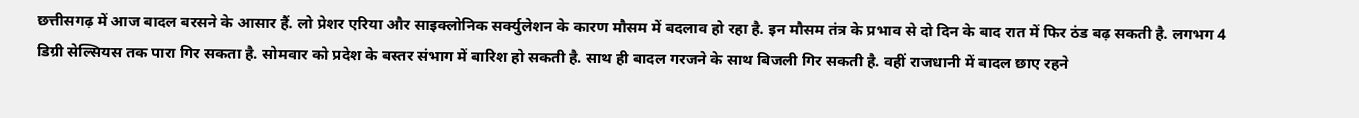छत्तीसगढ़ में आज बादल बरसने के आसार हैं. लो प्रेशर एरिया और साइक्लोनिक सर्क्युलेशन के कारण मौसम में बदलाव हो रहा है. इन मौसम तंत्र के प्रभाव से दो दिन के बाद रात में फिर ठंड बढ़ सकती है. लगभग 4 डिग्री सेल्सियस तक पारा गिर सकता है. सोमवार को प्रदेश के बस्तर संभाग में बारिश हो सकती है. साथ ही बादल गरजने के साथ बिजली गिर सकती है. वहीं राजधानी में बादल छाए रहने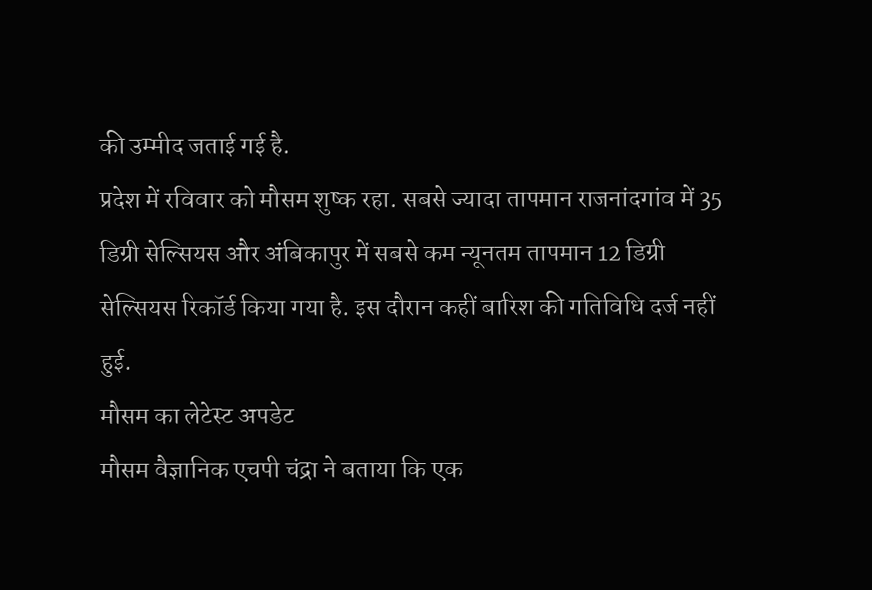की उम्मीद जताई गई है.
प्रदेश में रविवार को मौसम शुष्क रहा. सबसे ज्यादा तापमान राजनांदगांव में 35 डिग्री सेल्सियस और अंबिकापुर में सबसे कम न्यूनतम तापमान 12 डिग्री सेल्सियस रिकॉर्ड किया गया है. इस दौरान कहीं बारिश की गतिविधि दर्ज नहीं हुई.
मौसम का लेटेस्ट अपडेट
मौसम वैज्ञानिक एचपी चंद्रा ने बताया कि एक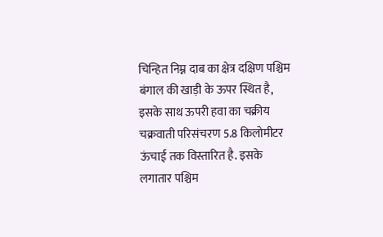चिन्हित निम्न दाब का क्षेत्र दक्षिण पश्चिम बंगाल की खाड़ी के ऊपर स्थित है, इसके साथ ऊपरी हवा का चक्रीय चक्रवाती परिसंचरण 5.8 किलोमीटर ऊंचाई तक विस्तारित है. इसके लगातार पश्चिम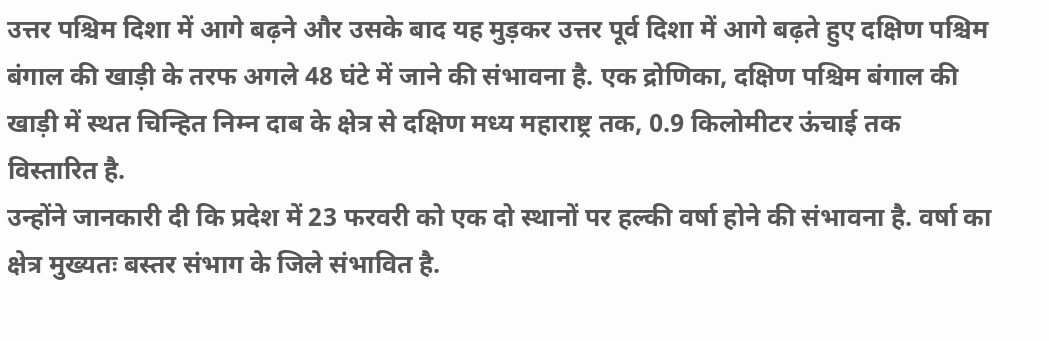उत्तर पश्चिम दिशा में आगे बढ़ने और उसके बाद यह मुड़कर उत्तर पूर्व दिशा में आगे बढ़ते हुए दक्षिण पश्चिम बंगाल की खाड़ी के तरफ अगले 48 घंटे में जाने की संभावना है. एक द्रोणिका, दक्षिण पश्चिम बंगाल की खाड़ी में स्थत चिन्हित निम्न दाब के क्षेत्र से दक्षिण मध्य महाराष्ट्र तक, 0.9 किलोमीटर ऊंचाई तक विस्तारित है.
उन्होंने जानकारी दी कि प्रदेश में 23 फरवरी को एक दो स्थानों पर हल्की वर्षा होने की संभावना है. वर्षा का क्षेत्र मुख्यतः बस्तर संभाग के जिले संभावित है.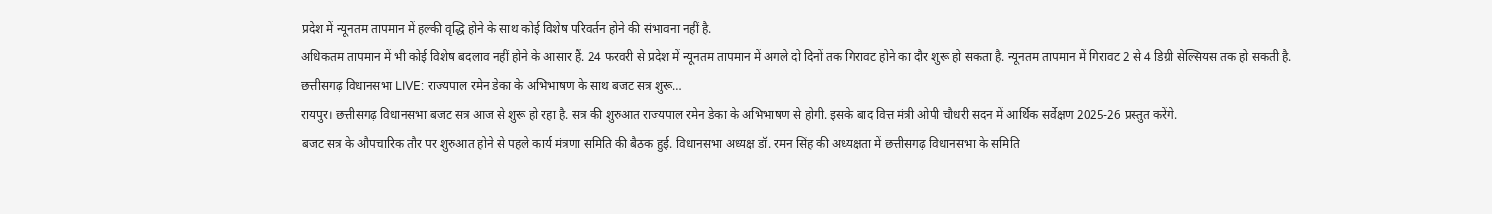प्रदेश में न्यूनतम तापमान में हल्की वृद्धि होने के साथ कोई विशेष परिवर्तन होने की संभावना नहीं है.
अधिकतम तापमान में भी कोई विशेष बदलाव नहीं होने के आसार हैं. 24 फरवरी से प्रदेश में न्यूनतम तापमान में अगले दो दिनों तक गिरावट होने का दौर शुरू हो सकता है. न्यूनतम तापमान में गिरावट 2 से 4 डिग्री सेल्सियस तक हो सकती है.
छत्तीसगढ़ विधानसभा LIVE: राज्यपाल रमेन डेका के अभिभाषण के साथ बजट सत्र शुरू…
रायपुर। छत्तीसगढ़ विधानसभा बजट सत्र आज से शुरू हो रहा है. सत्र की शुरुआत राज्यपाल रमेन डेका के अभिभाषण से होगी. इसके बाद वित्त मंत्री ओपी चौधरी सदन में आर्थिक सर्वेक्षण 2025-26 प्रस्तुत करेंगे.
बजट सत्र के औपचारिक तौर पर शुरुआत होने से पहले कार्य मंत्रणा समिति की बैठक हुई. विधानसभा अध्यक्ष डॉ. रमन सिंह की अध्यक्षता में छत्तीसगढ़ विधानसभा के समिति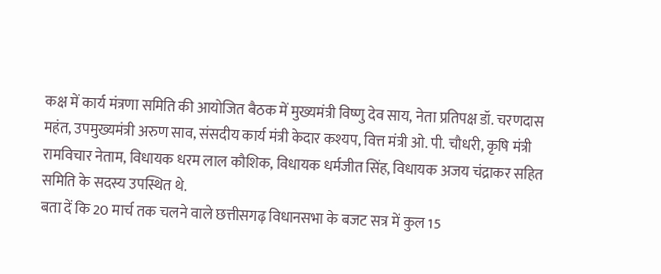कक्ष में कार्य मंत्रणा समिति की आयोजित बैठक में मुख्यमंत्री विष्णु देव साय, नेता प्रतिपक्ष डॉ. चरणदास महंत, उपमुख्यमंत्री अरुण साव, संसदीय कार्य मंत्री केदार कश्यप, वित्त मंत्री ओ. पी. चौधरी, कृषि मंत्री रामविचार नेताम, विधायक धरम लाल कौशिक, विधायक धर्मजीत सिंह, विधायक अजय चंद्राकर सहित समिति के सदस्य उपस्थित थे.
बता दें कि 20 मार्च तक चलने वाले छत्तीसगढ़ विधानसभा के बजट सत्र में कुल 15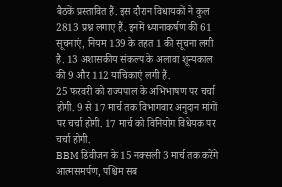बैठकें प्रस्तावित हैं. इस दौरान विधायकों ने कुल 2813 प्रश्न लगाए हैं. इनमें ध्यानाकर्षण की 61 सूचनाएं, नियम 139 के तहत 1 की सूचना लगी है. 13 अशासकीय संकल्प के अलावा शून्यकाल की 9 और 112 याचिकाएं लगी हैं.
25 फरवरी को राज्यपाल के अभिभाषण पर चर्चा होगी. 9 से 17 मार्च तक विभागवार अनुदान मांगों पर चर्चा होगी. 17 मार्च को विनियोग विधेयक पर चर्चा होगी.
BBM डिवीजन के 15 नक्सली 3 मार्च तक करेंगे आत्मसमर्पण, पश्चिम सब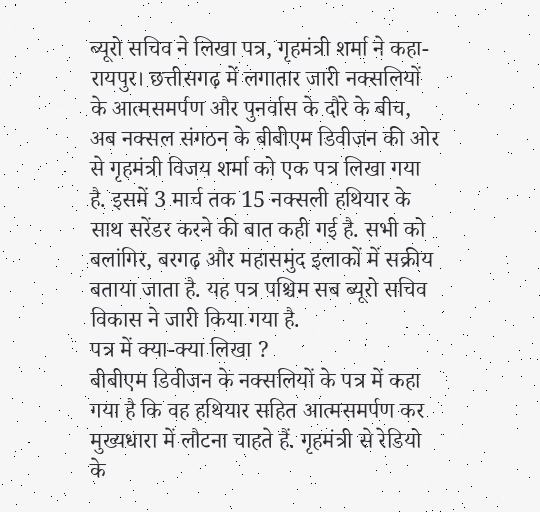ब्यूरो सचिव ने लिखा पत्र, गृहमंत्री शर्मा ने कहा-
रायपुर। छत्तीसगढ़ में लगातार जारी नक्सलियों के आत्मसमर्पण और पुनर्वास के दौरे के बीच, अब नक्सल संगठन के बीबीएम डिवीजन की ओर से गृहमंत्री विजय शर्मा को एक पत्र लिखा गया है. इसमें 3 मार्च तक 15 नक्सली हथियार के साथ सरेंडर करने की बात कही गई है. सभी को बलांगिर, बरगढ़ और महासमुंद इलाकों में सक्रीय बताया जाता है. यह पत्र पश्चिम सब ब्यूरो सचिव विकास ने जारी किया गया है.
पत्र में क्या-क्या लिखा ?
बीबीएम डिवीजन के नक्सलियों के पत्र में कहा गया है कि वह हथियार सहित आत्मसमर्पण कर मुख्यधारा में लौटना चाहते हैं. गृहमंत्री से रेडियो के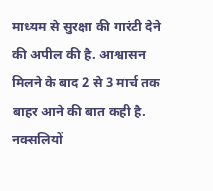माध्यम से सुरक्षा की गारंटी देने की अपील की है. आश्वासन मिलने के बाद 2 से 3 मार्च तक बाहर आने की बात कही है. नक्सलियों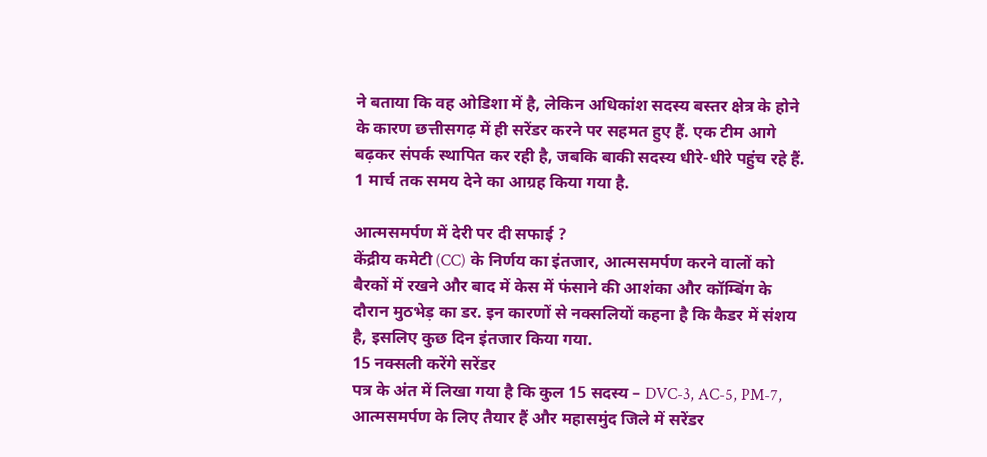ने बताया कि वह ओडिशा में है, लेकिन अधिकांश सदस्य बस्तर क्षेत्र के होने के कारण छत्तीसगढ़ में ही सरेंडर करने पर सहमत हुए हैं. एक टीम आगे बढ़कर संपर्क स्थापित कर रही है, जबकि बाकी सदस्य धीरे-धीरे पहुंच रहे हैं. 1 मार्च तक समय देने का आग्रह किया गया है.

आत्मसमर्पण में देरी पर दी सफाई ?
केंद्रीय कमेटी (CC) के निर्णय का इंतजार, आत्मसमर्पण करने वालों को बैरकों में रखने और बाद में केस में फंसाने की आशंका और कॉम्बिंग के दौरान मुठभेड़ का डर. इन कारणों से नक्सलियों कहना है कि कैडर में संशय है, इसलिए कुछ दिन इंतजार किया गया.
15 नक्सली करेंगे सरेंडर
पत्र के अंत में लिखा गया है कि कुल 15 सदस्य – DVC-3, AC-5, PM-7, आत्मसमर्पण के लिए तैयार हैं और महासमुंद जिले में सरेंडर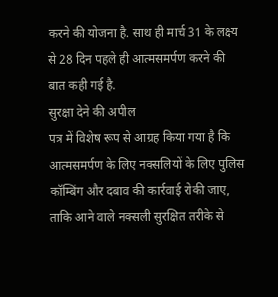करने की योजना है. साथ ही मार्च 31 के लक्ष्य से 28 दिन पहले ही आत्मसमर्पण करने की बात कही गई है.
सुरक्षा देने की अपील
पत्र में विशेष रूप से आग्रह किया गया है कि आत्मसमर्पण के लिए नक्सलियों के लिए पुलिस कॉम्बिंग और दबाव की कार्रवाई रोकी जाए, ताकि आने वाले नक्सली सुरक्षित तरीके से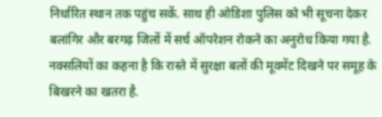निर्धारित स्थान तक पहुंच सकें. साथ ही ओडिशा पुलिस को भी सूचना देकर बलांगिर और बरगढ़ जिलों में सर्च ऑपरेशन रोकने का अनुरोध किया गया है. नक्सलियों का कहना है कि रास्ते में सुरक्षा बलों की मूवमेंट दिखने पर समूह के बिखरने का खतरा है.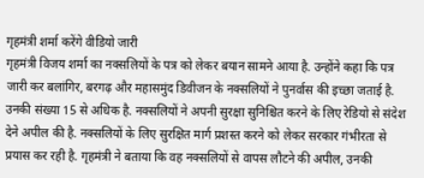गृहमंत्री शर्मा करेंगे वीडियो जारी
गृहमंत्री विजय शर्मा का नक्सलियों के पत्र को लेकर बयान सामने आया है. उन्होंने कहा कि पत्र जारी कर बलांगिर, बरगढ़ और महासमुंद डिवीजन के नक्सलियों ने पुनर्वास की इच्छा जताई है. उनकी संख्या 15 से अधिक है. नक्सलियों ने अपनी सुरक्षा सुनिश्चित करने के लिए रेडियो से संदेश देने अपील की है. नक्सलियों के लिए सुरक्षित मार्ग प्रशस्त करने को लेकर सरकार गंभीरता से प्रयास कर रही है. गृहमंत्री ने बताया कि वह नक्सलियों से वापस लौटने की अपील, उनकी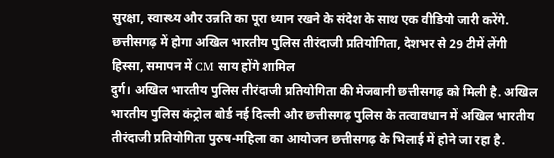सुरक्षा, स्वास्थ्य और उन्नति का पूरा ध्यान रखने के संदेश के साथ एक वीडियो जारी करेंगे.
छत्तीसगढ़ में होगा अखिल भारतीय पुलिस तीरंदाजी प्रतियोगिता, देशभर से 29 टीमें लेंगी हिस्सा, समापन में CM साय होंगे शामिल
दुर्ग। अखिल भारतीय पुलिस तीरंदाजी प्रतियोगिता की मेजबानी छत्तीसगढ़ को मिली है. अखिल भारतीय पुलिस कंट्रोल बोर्ड नई दिल्ली और छत्तीसगढ़ पुलिस के तत्वावधान में अखिल भारतीय तीरंदाजी प्रतियोगिता पुरुष-महिला का आयोजन छत्तीसगढ़ के भिलाई में होने जा रहा है.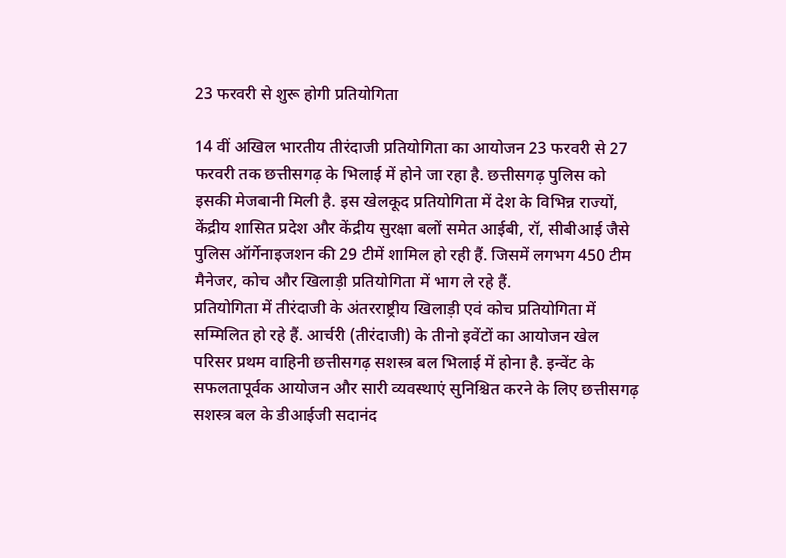23 फरवरी से शुरू होगी प्रतियोगिता

14 वीं अखिल भारतीय तीरंदाजी प्रतियोगिता का आयोजन 23 फरवरी से 27 फरवरी तक छत्तीसगढ़ के भिलाई में होने जा रहा है. छत्तीसगढ़ पुलिस को इसकी मेजबानी मिली है. इस खेलकूद प्रतियोगिता में देश के विभिन्न राज्यों, केंद्रीय शासित प्रदेश और केंद्रीय सुरक्षा बलों समेत आईबी, रॉ, सीबीआई जैसे पुलिस ऑर्गेनाइजशन की 29 टीमें शामिल हो रही हैं. जिसमें लगभग 450 टीम मैनेजर, कोच और खिलाड़ी प्रतियोगिता में भाग ले रहे हैं.
प्रतियोगिता में तीरंदाजी के अंतरराष्ट्रीय खिलाड़ी एवं कोच प्रतियोगिता में सम्मिलित हो रहे हैं. आर्चरी (तीरंदाजी) के तीनो इवेंटों का आयोजन खेल परिसर प्रथम वाहिनी छत्तीसगढ़ सशस्त्र बल भिलाई में होना है. इन्वेंट के सफलतापूर्वक आयोजन और सारी व्यवस्थाएं सुनिश्चित करने के लिए छत्तीसगढ़ सशस्त्र बल के डीआईजी सदानंद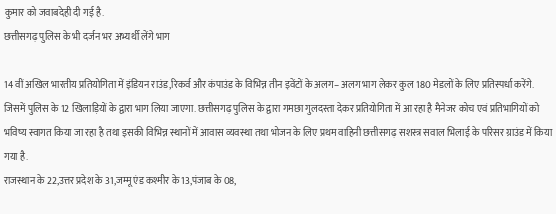कुमार को जवाबदेही दी गई है.
छत्तीसगढ़ पुलिस के भी दर्जन भर अभ्यर्थी लेंगे भाग

14 वीं अखिल भारतीय प्रतियोगिता में इंडियन राउंड,रिकर्व और कंपाउंड के विभिन्न तीन इवेंटों के अलग– अलग भाग लेकर कुल 180 मेडलों के लिए प्रतिस्पर्धा करेंगे. जिसमें पुलिस के 12 खिलाड़ियों के द्वारा भाग लिया जाएगा. छत्तीसगढ़ पुलिस के द्वारा गमछा गुलदस्ता देकर प्रतियोगिता में आ रहा है मैनेजर कोच एवं प्रतिभागियों को भविष्य स्वागत किया जा रहा है तथा इसकी विभिन्न स्थानों में आवास व्यवस्था तथा भोजन के लिए प्रथम वाहिनी छत्तीसगढ़ सशस्त्र सवाल भिलाई के परिसर ग्राउंड में किया गया है.
राजस्थान के 22,उत्तर प्रदेश के 31,जम्मू एंड कश्मीर के 13,पंजाब के 08,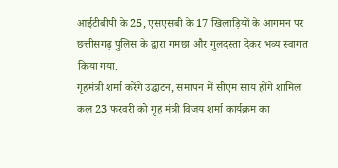आईटीबीपी के 25, एसएसबी के 17 खिलाड़ियों के आगमन पर छत्तीसगढ़ पुलिस के द्वारा गमछा और गुलदस्ता देकर भव्य स्वागत किया गया.
गृहमंत्री शर्मा करेंगे उद्घाटन, समापन में सीएम साय होंगे शामिल
कल 23 फरवरी को गृह मंत्री विजय शर्मा कार्यक्रम का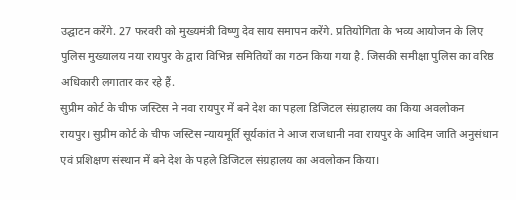उद्घाटन करेंगे. 27 फरवरी को मुख्यमंत्री विष्णु देव साय समापन करेंगे. प्रतियोगिता के भव्य आयोजन के लिए पुलिस मुख्यालय नया रायपुर के द्वारा विभिन्न समितियों का गठन किया गया है. जिसकी समीक्षा पुलिस का वरिष्ठ अधिकारी लगातार कर रहे हैं.
सुप्रीम कोर्ट के चीफ जस्टिस ने नवा रायपुर में बने देश का पहला डिजिटल संग्रहालय का किया अवलोकन
रायपुर। सुप्रीम कोर्ट के चीफ जस्टिस न्यायमूर्ति सूर्यकांत ने आज राजधानी नवा रायपुर के आदिम जाति अनुसंधान एवं प्रशिक्षण संस्थान में बने देश के पहले डिजिटल संग्रहालय का अवलोकन किया।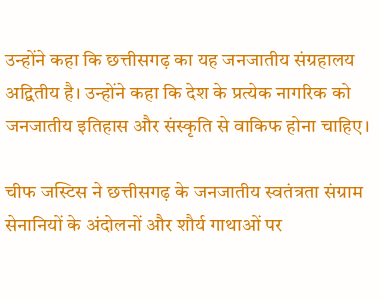उन्होंने कहा कि छत्तीसगढ़ का यह जनजातीय संग्रहालय अद्वितीय है। उन्होंने कहा कि देश के प्रत्येक नागरिक को जनजातीय इतिहास और संस्कृति से वाकिफ होना चाहिए।

चीफ जस्टिस ने छत्तीसगढ़ के जनजातीय स्वतंत्रता संग्राम सेनानियों के अंदोलनों और शौर्य गाथाओं पर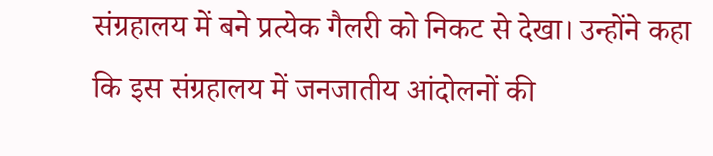संग्रहालय में बने प्रत्येक गैलरी को निकट से देखा। उन्होंने कहा कि इस संग्रहालय में जनजातीय आंदोलनों की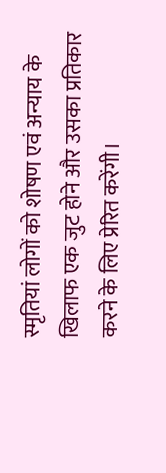स्मृतियां लोगों को शोषण एवं अन्याय के खिलाफ एक जुट होने और उसका प्रतिकार करने के लिए प्रेरित करेंगी।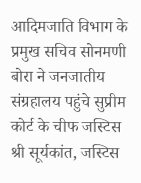आदिमजाति विभाग के प्रमुख सचिव सोनमणी बोरा ने जनजातीय संग्रहालय पहुंचे सुप्रीम कोर्ट के चीफ जस्टिस श्री सूर्यकांत, जस्टिस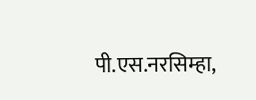पी.एस.नरसिम्हा,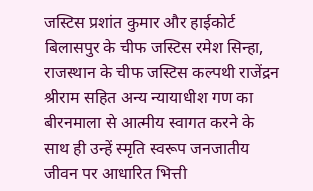जस्टिस प्रशांत कुमार और हाईकोर्ट बिलासपुर के चीफ जस्टिस रमेश सिन्हा, राजस्थान के चीफ जस्टिस कल्पथी राजेंद्रन श्रीराम सहित अन्य न्यायाधीश गण का बीरनमाला से आत्मीय स्वागत करने के साथ ही उन्हें स्मृति स्वरूप जनजातीय जीवन पर आधारित भित्ती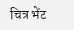चित्र भेंट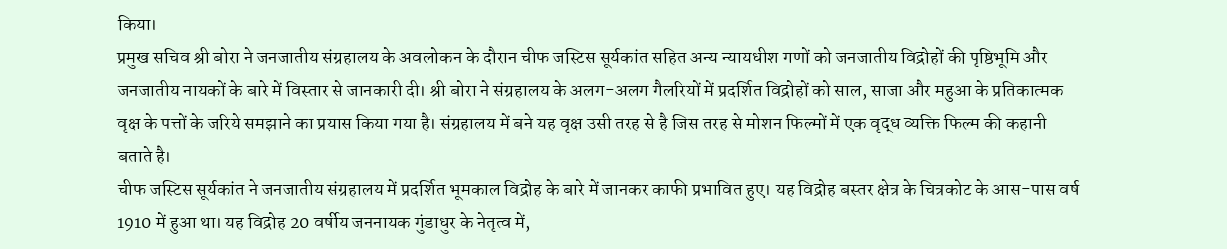किया।
प्रमुख सचिव श्री बोरा ने जनजातीय संग्रहालय के अवलोकन के दौरान चीफ जस्टिस सूर्यकांत सहित अन्य न्यायधीश गणों को जनजातीय विद्रोहों की पृष्ठिभूमि और जनजातीय नायकों के बारे में विस्तार से जानकारी दी। श्री बोरा ने संग्रहालय के अलग-अलग गैलरियों में प्रदर्शित विद्रोहों को साल, साजा और महुआ के प्रतिकात्मक वृक्ष के पत्तों के जरिये समझाने का प्रयास किया गया है। संग्रहालय में बने यह वृक्ष उसी तरह से है जिस तरह से मोशन फिल्मों में एक वृद्ध व्यक्ति फिल्म की कहानी बताते है।
चीफ जस्टिस सूर्यकांत ने जनजातीय संग्रहालय में प्रदर्शित भूमकाल विद्रोह के बारे में जानकर काफी प्रभावित हुए। यह विद्रोह बस्तर क्षेत्र के चित्रकोट के आस-पास वर्ष 1910 में हुआ था। यह विद्रोह 20 वर्षीय जननायक गुंडाधुर के नेतृत्व में,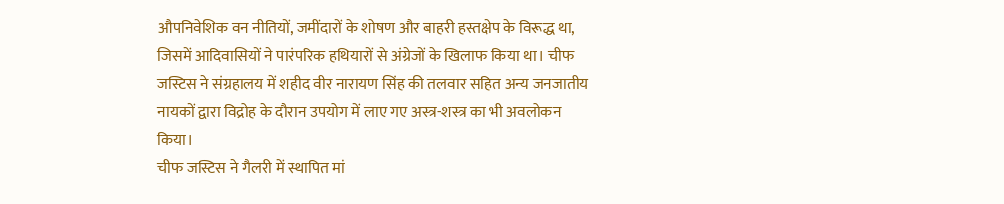औपनिवेशिक वन नीतियों, जमींदारों के शोषण और बाहरी हस्तक्षेप के विरूद्ध था, जिसमें आदिवासियों ने पारंपरिक हथियारों से अंग्रेजों के खिलाफ किया था। चीफ जस्टिस ने संग्रहालय में शहीद वीर नारायण सिंह की तलवार सहित अन्य जनजातीय नायकों द्वारा विद्रोह के दौरान उपयोग में लाए गए अस्त्र-शस्त्र का भी अवलोकन किया।
चीफ जस्टिस ने गैलरी में स्थापित मां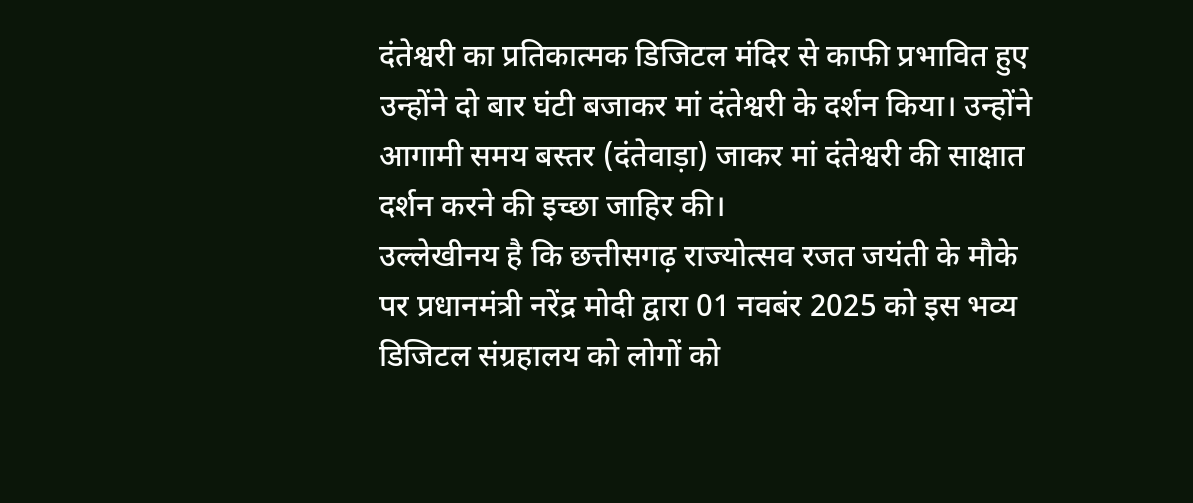दंतेश्वरी का प्रतिकात्मक डिजिटल मंदिर से काफी प्रभावित हुए उन्होंने दो बार घंटी बजाकर मां दंतेश्वरी के दर्शन किया। उन्होंने आगामी समय बस्तर (दंतेवाड़ा) जाकर मां दंतेश्वरी की साक्षात दर्शन करने की इच्छा जाहिर की।
उल्लेखीनय है कि छत्तीसगढ़ राज्योत्सव रजत जयंती के मौके पर प्रधानमंत्री नरेंद्र मोदी द्वारा 01 नवबंर 2025 को इस भव्य डिजिटल संग्रहालय को लोगों को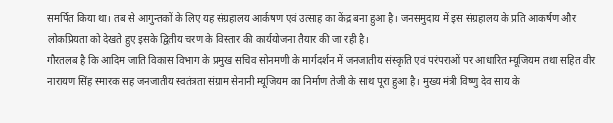समर्पित किया था। तब से आगुन्तकों के लिए यह संग्रहालय आर्कषण एवं उत्साह का केंद्र बना हुआ है। जनसमुदाय में इस संग्रहालय के प्रति आकर्षण और लोकप्रियता को देखते हुए इसके द्वितीय चरण के विस्तार की कार्ययोजना तैयार की जा रही है।
गौरतलब है कि आदिम जाति विकास विभाग के प्रमुख सचिव सोनमणी के मार्गदर्शन में जनजातीय संस्कृति एवं परंपराओं पर आधारित म्यूजियम तथा सहित वीर नारायण सिंह स्मारक सह जनजातीय स्वतंत्रता संग्राम सेनानी म्यूजियम का निर्माण तेजी के साथ पूरा हुआ है। मुख्य मंत्री विष्णु देव साय के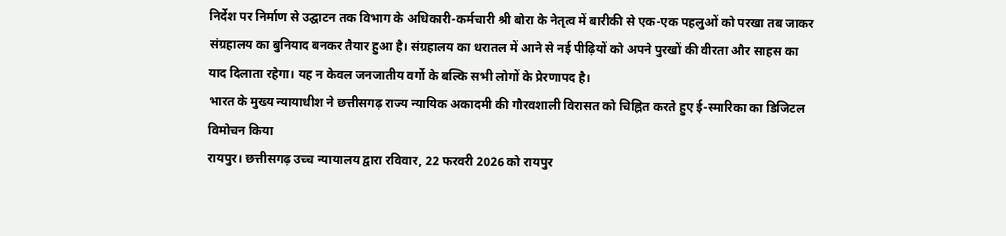निर्देश पर निर्माण से उद्घाटन तक विभाग के अधिकारी-कर्मचारी श्री बोरा के नेतृत्व में बारीकी से एक-एक पहलुओं को परखा तब जाकर संग्रहालय का बुनियाद बनकर तैयार हुआ है। संग्रहालय का धरातल में आने से नई पीढ़ियों को अपने पुरखों की वीरता और साहस का याद दिलाता रहेगा। यह न केवल जनजातीय वर्गो के बल्कि सभी लोगों के प्रेरणापद है।
भारत के मुख्य न्यायाधीश ने छत्तीसगढ़ राज्य न्यायिक अकादमी की गौरवशाली विरासत को चिह्नित करते हुए ई-स्मारिका का डिजिटल विमोचन किया
रायपुर। छत्तीसगढ़ उच्च न्यायालय द्वारा रविवार, 22 फरवरी 2026 को रायपुर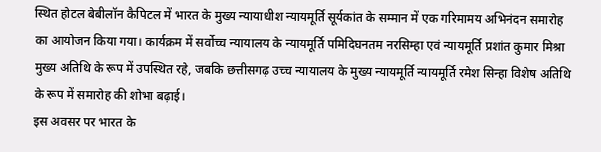स्थित होटल बेबीलॉन कैपिटल में भारत के मुख्य न्यायाधीश न्यायमूर्ति सूर्यकांत के सम्मान में एक गरिमामय अभिनंदन समारोह का आयोजन किया गया। कार्यक्रम में सर्वोच्च न्यायालय के न्यायमूर्ति पमिदिघनतम नरसिम्हा एवं न्यायमूर्ति प्रशांत कुमार मिश्रा मुख्य अतिथि के रूप में उपस्थित रहे, जबकि छत्तीसगढ़ उच्च न्यायालय के मुख्य न्यायमूर्ति न्यायमूर्ति रमेश सिन्हा विशेष अतिथि के रूप में समारोह की शोभा बढ़ाई।
इस अवसर पर भारत के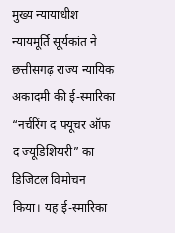मुख्य न्यायाधीश न्यायमूर्ति सूर्यकांत ने छत्तीसगढ़ राज्य न्यायिक अकादमी की ई-स्मारिका “नर्चरिंग द फ्यूचर ऑफ द ज्यूडिशियरी” का डिजिटल विमोचन किया। यह ई-स्मारिका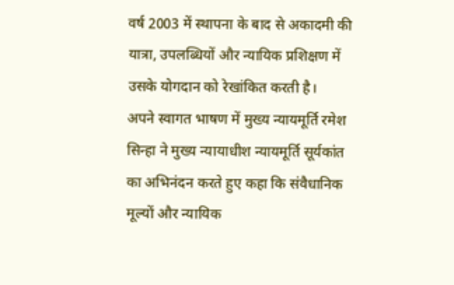वर्ष 2003 में स्थापना के बाद से अकादमी की यात्रा, उपलब्धियों और न्यायिक प्रशिक्षण में उसके योगदान को रेखांकित करती है।
अपने स्वागत भाषण में मुख्य न्यायमूर्ति रमेश सिन्हा ने मुख्य न्यायाधीश न्यायमूर्ति सूर्यकांत का अभिनंदन करते हुए कहा कि संवैधानिक मूल्यों और न्यायिक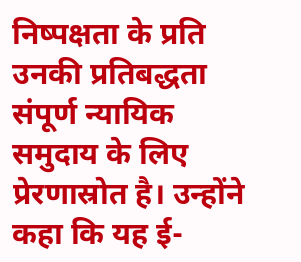निष्पक्षता के प्रति उनकी प्रतिबद्धता संपूर्ण न्यायिक समुदाय के लिए प्रेरणास्रोत है। उन्होंने कहा कि यह ई-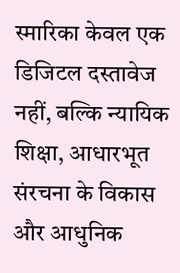स्मारिका केवल एक डिजिटल दस्तावेज नहीं, बल्कि न्यायिक शिक्षा, आधारभूत संरचना के विकास और आधुनिक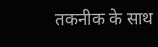तकनीक के साथ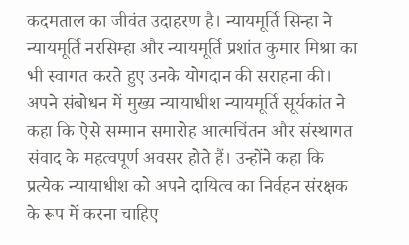कदमताल का जीवंत उदाहरण है। न्यायमूर्ति सिन्हा ने न्यायमूर्ति नरसिम्हा और न्यायमूर्ति प्रशांत कुमार मिश्रा का भी स्वागत करते हुए उनके योगदान की सराहना की।
अपने संबोधन में मुख्य न्यायाधीश न्यायमूर्ति सूर्यकांत ने कहा कि ऐसे सम्मान समारोह आत्मचिंतन और संस्थागत संवाद के महत्वपूर्ण अवसर होते हैं। उन्होंने कहा कि प्रत्येक न्यायाधीश को अपने दायित्व का निर्वहन संरक्षक के रूप में करना चाहिए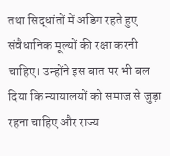तथा सिद्धांतों में अडिग रहते हुए संवैधानिक मूल्यों की रक्षा करनी चाहिए। उन्होंने इस बात पर भी बल दिया कि न्यायालयों को समाज से जुड़ा रहना चाहिए और राज्य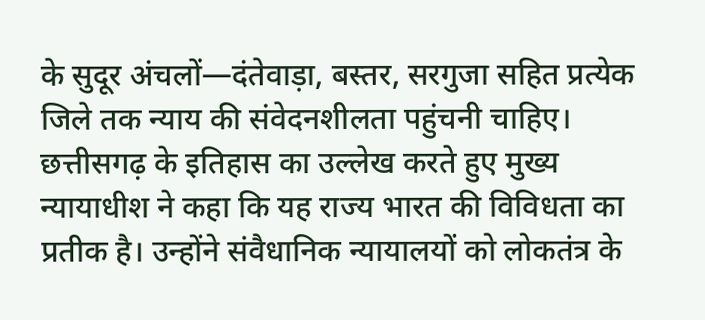के सुदूर अंचलों—दंतेवाड़ा, बस्तर, सरगुजा सहित प्रत्येक जिले तक न्याय की संवेदनशीलता पहुंचनी चाहिए।
छत्तीसगढ़ के इतिहास का उल्लेख करते हुए मुख्य न्यायाधीश ने कहा कि यह राज्य भारत की विविधता का प्रतीक है। उन्होंने संवैधानिक न्यायालयों को लोकतंत्र के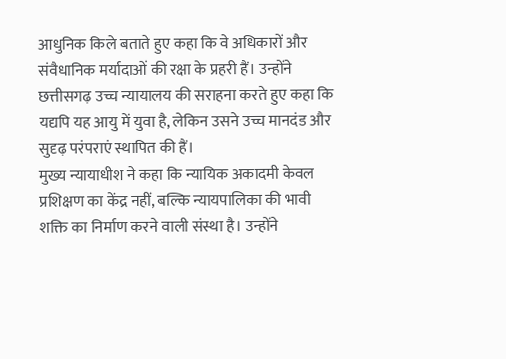आधुनिक किले बताते हुए कहा कि वे अधिकारों और संवैधानिक मर्यादाओं की रक्षा के प्रहरी हैं। उन्होंने छत्तीसगढ़ उच्च न्यायालय की सराहना करते हुए कहा कि यद्यपि यह आयु में युवा है, लेकिन उसने उच्च मानदंड और सुदृढ़ परंपराएं स्थापित की हैं।
मुख्य न्यायाधीश ने कहा कि न्यायिक अकादमी केवल प्रशिक्षण का केंद्र नहीं, बल्कि न्यायपालिका की भावी शक्ति का निर्माण करने वाली संस्था है। उन्होंने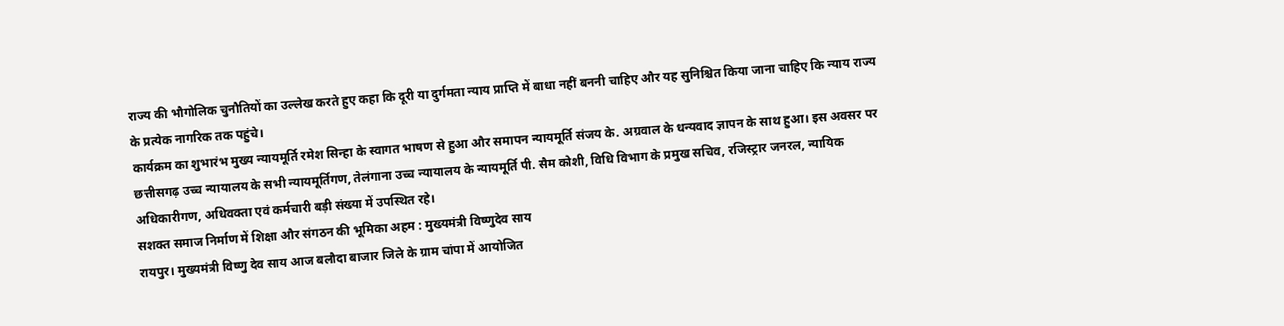राज्य की भौगोलिक चुनौतियों का उल्लेख करते हुए कहा कि दूरी या दुर्गमता न्याय प्राप्ति में बाधा नहीं बननी चाहिए और यह सुनिश्चित किया जाना चाहिए कि न्याय राज्य के प्रत्येक नागरिक तक पहुंचे।
कार्यक्रम का शुभारंभ मुख्य न्यायमूर्ति रमेश सिन्हा के स्वागत भाषण से हुआ और समापन न्यायमूर्ति संजय के. अग्रवाल के धन्यवाद ज्ञापन के साथ हुआ। इस अवसर पर छत्तीसगढ़ उच्च न्यायालय के सभी न्यायमूर्तिगण, तेलंगाना उच्च न्यायालय के न्यायमूर्ति पी. सैम कोशी, विधि विभाग के प्रमुख सचिव, रजिस्ट्रार जनरल, न्यायिक अधिकारीगण, अधिवक्ता एवं कर्मचारी बड़ी संख्या में उपस्थित रहे।
सशक्त समाज निर्माण में शिक्षा और संगठन की भूमिका अहम : मुख्यमंत्री विष्णुदेव साय
रायपुर। मुख्यमंत्री विष्णु देव साय आज बलौदा बाजार जिले के ग्राम चांपा में आयोजित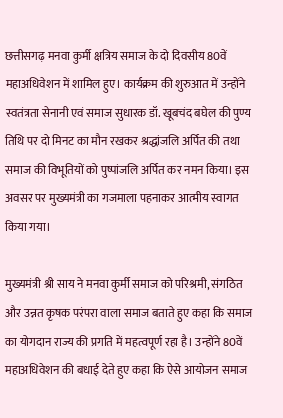छत्तीसगढ़ मनवा कुर्मी क्षत्रिय समाज के दो दिवसीय 80वें महाअधिवेशन में शामिल हुए। कार्यक्रम की शुरुआत में उन्होंने स्वतंत्रता सेनानी एवं समाज सुधारक डॉ. खूबचंद बघेल की पुण्य तिथि पर दो मिनट का मौन रखकर श्रद्धांजलि अर्पित की तथा समाज की विभूतियों को पुष्पांजलि अर्पित कर नमन किया। इस अवसर पर मुख्यमंत्री का गजमाला पहनाकर आत्मीय स्वागत किया गया।

मुख्यमंत्री श्री साय ने मनवा कुर्मी समाज को परिश्रमी, संगठित और उन्नत कृषक परंपरा वाला समाज बताते हुए कहा कि समाज का योगदान राज्य की प्रगति में महत्वपूर्ण रहा है। उन्होंने 80वें महाअधिवेशन की बधाई देते हुए कहा कि ऐसे आयोजन समाज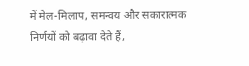में मेल-मिलाप, समन्वय और सकारात्मक निर्णयों को बढ़ावा देते हैं,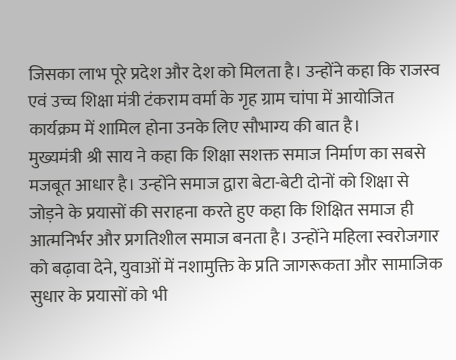जिसका लाभ पूरे प्रदेश और देश को मिलता है। उन्होंने कहा कि राजस्व एवं उच्च शिक्षा मंत्री टंकराम वर्मा के गृह ग्राम चांपा में आयोजित कार्यक्रम में शामिल होना उनके लिए सौभाग्य की बात है।
मुख्यमंत्री श्री साय ने कहा कि शिक्षा सशक्त समाज निर्माण का सबसे मजबूत आधार है। उन्होंने समाज द्वारा बेटा-बेटी दोनों को शिक्षा से जोड़ने के प्रयासों की सराहना करते हुए कहा कि शिक्षित समाज ही आत्मनिर्भर और प्रगतिशील समाज बनता है। उन्होंने महिला स्वरोजगार को बढ़ावा देने, युवाओं में नशामुक्ति के प्रति जागरूकता और सामाजिक सुधार के प्रयासों को भी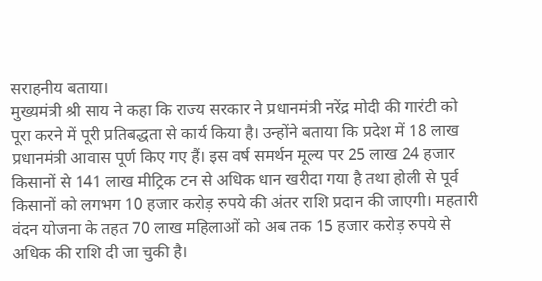सराहनीय बताया।
मुख्यमंत्री श्री साय ने कहा कि राज्य सरकार ने प्रधानमंत्री नरेंद्र मोदी की गारंटी को पूरा करने में पूरी प्रतिबद्धता से कार्य किया है। उन्होंने बताया कि प्रदेश में 18 लाख प्रधानमंत्री आवास पूर्ण किए गए हैं। इस वर्ष समर्थन मूल्य पर 25 लाख 24 हजार किसानों से 141 लाख मीट्रिक टन से अधिक धान खरीदा गया है तथा होली से पूर्व किसानों को लगभग 10 हजार करोड़ रुपये की अंतर राशि प्रदान की जाएगी। महतारी वंदन योजना के तहत 70 लाख महिलाओं को अब तक 15 हजार करोड़ रुपये से अधिक की राशि दी जा चुकी है।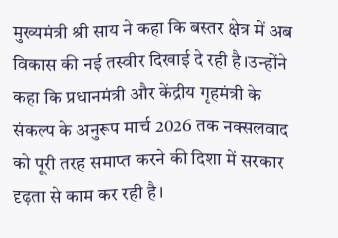मुख्यमंत्री श्री साय ने कहा कि बस्तर क्षेत्र में अब विकास की नई तस्वीर दिखाई दे रही है।उन्होंने कहा कि प्रधानमंत्री और केंद्रीय गृहमंत्री के संकल्प के अनुरूप मार्च 2026 तक नक्सलवाद को पूरी तरह समाप्त करने की दिशा में सरकार दृढ़ता से काम कर रही है।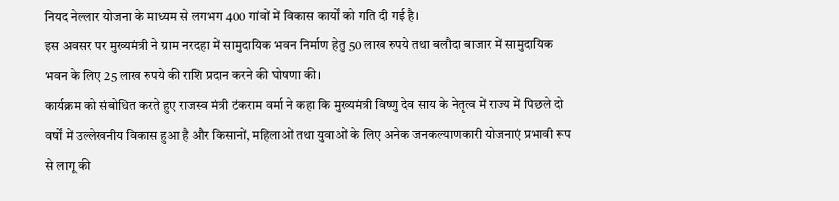नियद नेल्लार योजना के माध्यम से लगभग 400 गांवों में विकास कार्यों को गति दी गई है।
इस अवसर पर मुख्यमंत्री ने ग्राम नरदहा में सामुदायिक भवन निर्माण हेतु 50 लाख रुपये तथा बलौदा बाजार में सामुदायिक भवन के लिए 25 लाख रुपये की राशि प्रदान करने की घोषणा की।
कार्यक्रम को संबोधित करते हुए राजस्व मंत्री टंकराम वर्मा ने कहा कि मुख्यमंत्री विष्णु देव साय के नेतृत्व में राज्य में पिछले दो वर्षों में उल्लेखनीय विकास हुआ है और किसानों, महिलाओं तथा युवाओं के लिए अनेक जनकल्याणकारी योजनाएं प्रभावी रूप से लागू की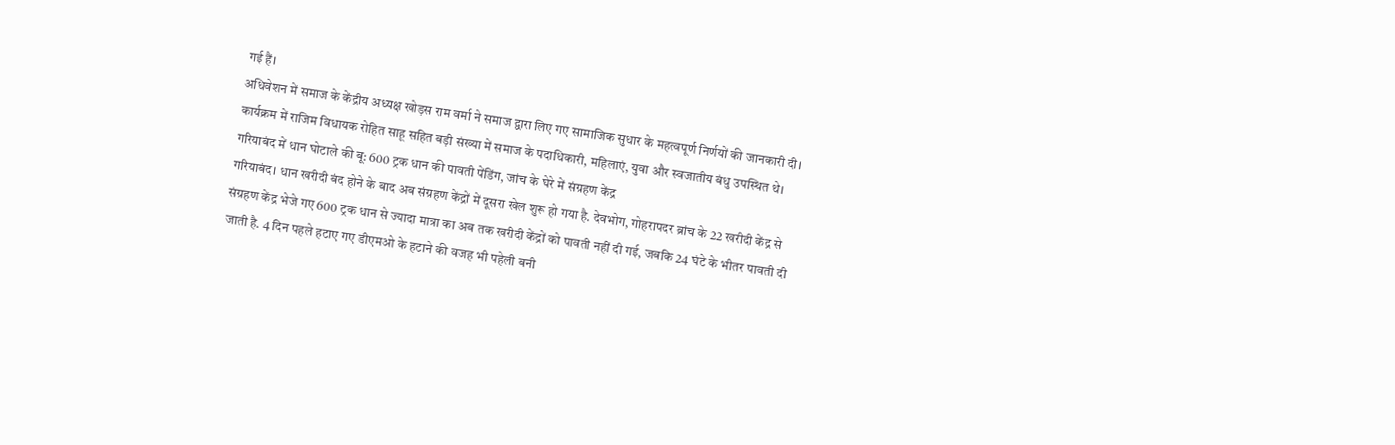गई हैं।
अधिवेशन में समाज के केंद्रीय अध्यक्ष खोड़स राम वर्मा ने समाज द्वारा लिए गए सामाजिक सुधार के महत्वपूर्ण निर्णयों की जानकारी दी। कार्यक्रम में राजिम विधायक रोहित साहू सहित बड़ी संख्या में समाज के पदाधिकारी, महिलाएं, युवा और स्वजातीय बंधु उपस्थित थे।
गरियाबंद में धान घोटाले की बू: 600 ट्रक धान की पावती पेंडिंग, जांच के घेरे में संग्रहण केंद्र
गरियाबंद। धान खरीदी बंद होने के बाद अब संग्रहण केंद्रों में दूसरा खेल शुरू हो गया है. देवभोग, गोहरापदर ब्रांच के 22 खरीदी केंद्र से संग्रहण केंद्र भेजे गए 600 ट्रक धान से ज्यादा मात्रा का अब तक खरीदी केंद्रों को पावती नहीं दी गई, जबकि 24 घंटे के भीतर पावती दी जाती है. 4 दिन पहले हटाए गए डीएमओ के हटाने की वजह भी पहेली बनी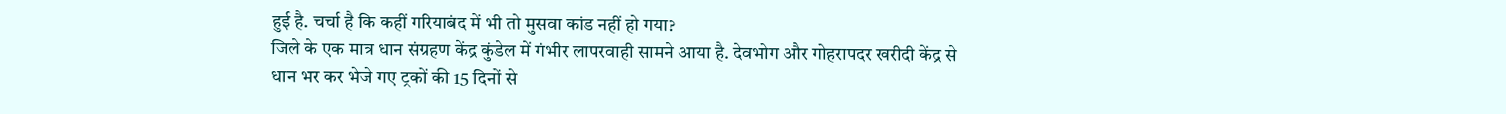हुई है. चर्चा है कि कहीं गरियाबंद में भी तो मुसवा कांड नहीं हो गया?
जिले के एक मात्र धान संग्रहण केंद्र कुंडेल में गंभीर लापरवाही सामने आया है. देवभोग और गोहरापदर खरीदी केंद्र से धान भर कर भेजे गए ट्रकों की 15 दिनों से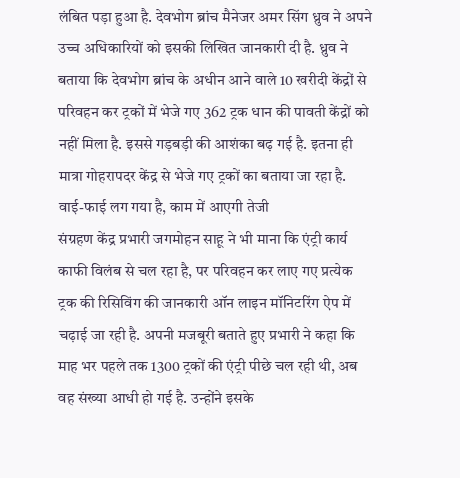लंबित पड़ा हुआ है. देवभोग ब्रांच मैनेजर अमर सिंग ध्रुव ने अपने उच्च अधिकारियों को इसकी लिखित जानकारी दी है. ध्रुव ने बताया कि देवभोग ब्रांच के अधीन आने वाले 10 खरीदी केंद्रों से परिवहन कर ट्रकों में भेजे गए 362 ट्रक धान की पावती केंद्रों को नहीं मिला है. इससे गड़बड़ी की आशंका बढ़ गई है. इतना ही मात्रा गोहरापदर केंद्र से भेजे गए ट्रकों का बताया जा रहा है.
वाई-फाई लग गया है, काम में आएगी तेजी
संग्रहण केंद्र प्रभारी जगमोहन साहू ने भी माना कि एंट्री कार्य काफी विलंब से चल रहा है, पर परिवहन कर लाए गए प्रत्येक ट्रक की रिसिविंग की जानकारी ऑन लाइन मॉनिटरिंग ऐप में चढ़ाई जा रही है. अपनी मजबूरी बताते हुए प्रभारी ने कहा कि माह भर पहले तक 1300 ट्रकों की एंट्री पीछे चल रही थी, अब वह संख्या आधी हो गई है. उन्होंने इसके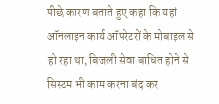पीछे कारण बताते हुए कहा कि यहां ऑनलाइन कार्य ऑपरेटरों के मोबाइल से हो रहा था, बिजली सेवा बाधित होने से सिस्टम भी काम करना बंद कर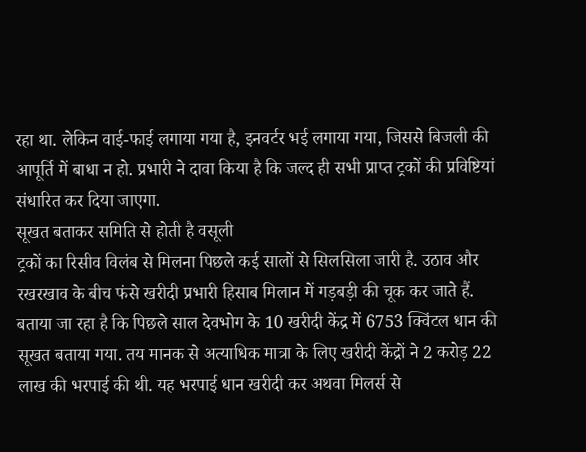रहा था. लेकिन वाई-फाई लगाया गया है, इनवर्टर भई लगाया गया, जिससे बिजली की आपूर्ति में बाधा न हो. प्रभारी ने दावा किया है कि जल्द ही सभी प्राप्त ट्रकों की प्रविष्टियां संधारित कर दिया जाएगा.
सूखत बताकर समिति से होती है वसूली
ट्रकों का रिसीव विलंब से मिलना पिछले कई सालों से सिलसिला जारी है. उठाव और रखरखाव के बीच फंसे खरीदी प्रभारी हिसाब मिलान में गड़बड़ी की चूक कर जाते हैं. बताया जा रहा है कि पिछले साल देवभोग के 10 खरीदी केंद्र में 6753 क्विंटल धान की सूखत बताया गया. तय मानक से अत्याधिक मात्रा के लिए खरीदी केंद्रों ने 2 करोड़ 22 लाख की भरपाई की थी. यह भरपाई धान खरीदी कर अथवा मिलर्स से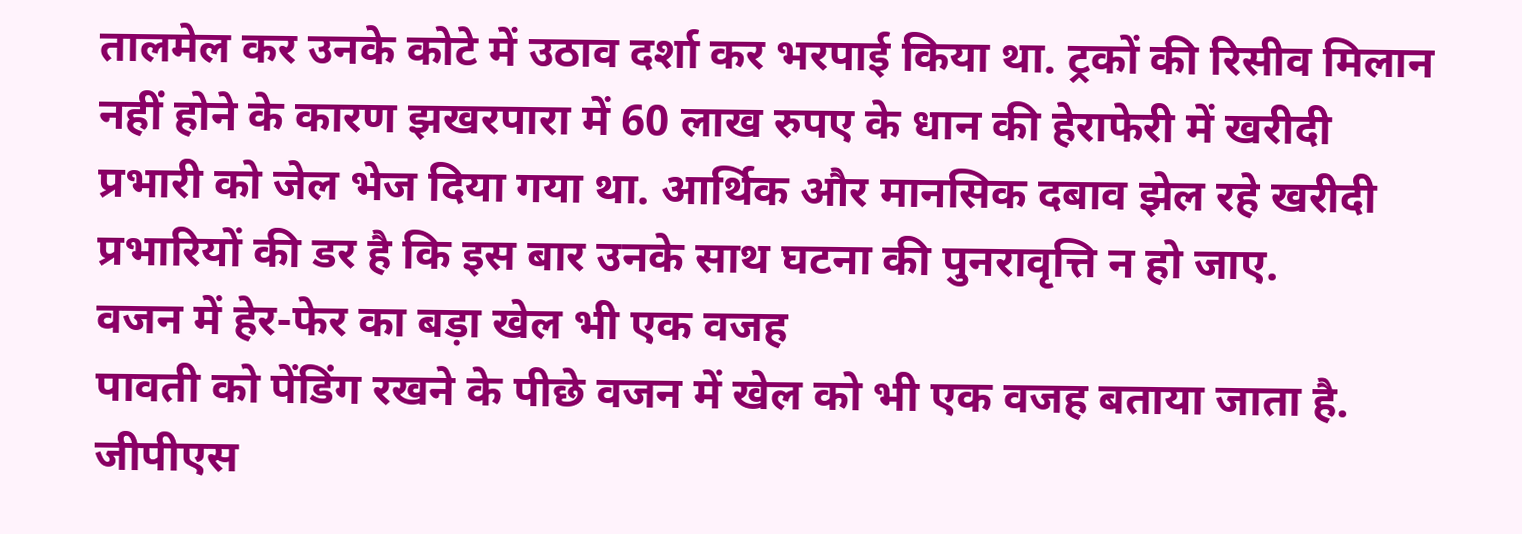तालमेल कर उनके कोटे में उठाव दर्शा कर भरपाई किया था. ट्रकों की रिसीव मिलान नहीं होने के कारण झखरपारा में 60 लाख रुपए के धान की हेराफेरी में खरीदी प्रभारी को जेल भेज दिया गया था. आर्थिक और मानसिक दबाव झेल रहे खरीदी प्रभारियों की डर है कि इस बार उनके साथ घटना की पुनरावृत्ति न हो जाए.
वजन में हेर-फेर का बड़ा खेल भी एक वजह
पावती को पेंडिंग रखने के पीछे वजन में खेल को भी एक वजह बताया जाता है. जीपीएस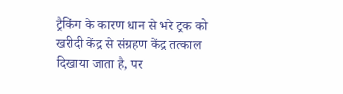ट्रैकिंग के कारण धान से भरे ट्रक को खरीदी केंद्र से संग्रहण केंद्र तत्काल दिखाया जाता है, पर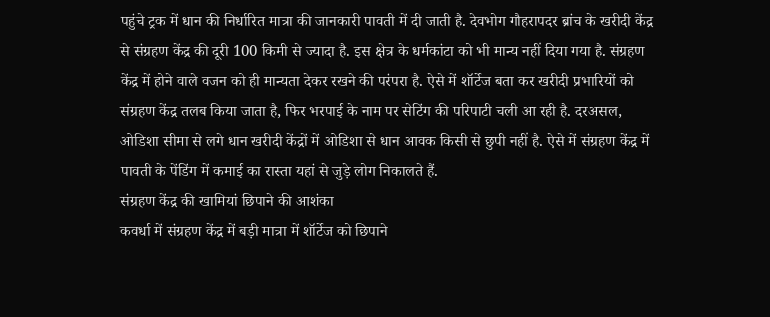पहुंचे ट्रक में धान की निर्धारित मात्रा की जानकारी पावती में दी जाती है. देवभोग गौहरापदर ब्रांच के खरीदी केंद्र से संग्रहण केंद्र की दूरी 100 किमी से ज्यादा है. इस क्षेत्र के धर्मकांटा को भी मान्य नहीं दिया गया है. संग्रहण केंद्र में होने वाले वजन को ही मान्यता देकर रखने की परंपरा है. ऐसे में शॉर्टेज बता कर खरीदी प्रभारियों को संग्रहण केंद्र तलब किया जाता है, फिर भरपाई के नाम पर सेटिंग की परिपाटी चली आ रही है. दरअसल, ओडिशा सीमा से लगे धान खरीदी केंद्रों में ओडिशा से धान आवक किसी से छुपी नहीं है. ऐसे में संग्रहण केंद्र में पावती के पेंडिंग में कमाई का रास्ता यहां से जुड़े लोग निकालते हैं.
संग्रहण केंद्र की खामियां छिपाने की आशंका
कवर्धा में संग्रहण केंद्र में बड़ी मात्रा में शॉर्टेज को छिपाने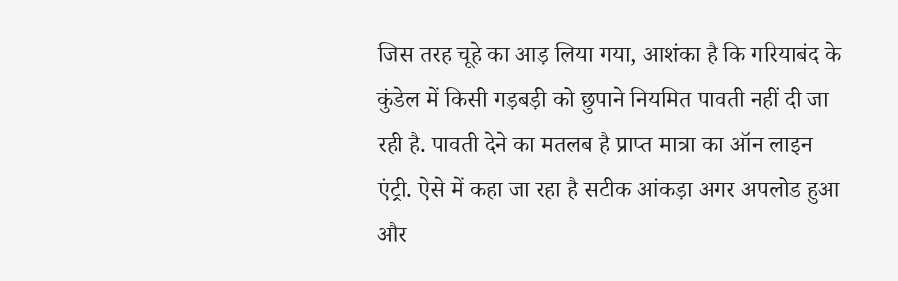जिस तरह चूहे का आड़ लिया गया, आशंका है कि गरियाबंद के कुंडेल में किसी गड़बड़ी को छुपाने नियमित पावती नहीं दी जा रही है. पावती देने का मतलब है प्राप्त मात्रा का ऑन लाइन एंट्री. ऐसे में कहा जा रहा है सटीक आंकड़ा अगर अपलोड हुआ और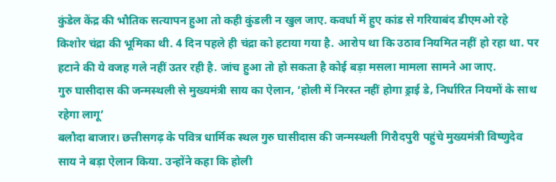कुंडेल केंद्र की भौतिक सत्यापन हुआ तो कही कुंडली न खुल जाए. कवर्धा में हुए कांड से गरियाबंद डीएमओ रहे किशोर चंद्रा की भूमिका थी. 4 दिन पहले ही चंद्रा को हटाया गया है. आरोप था कि उठाव नियमित नहीं हो रहा था. पर हटाने की ये वजह गले नहीं उतर रही है. जांच हुआ तो हो सकता है कोई बड़ा मसला मामला सामने आ जाए.
गुरु घासीदास की जन्मस्थली से मुख्यमंत्री साय का ऐलान, ‘होली में निरस्त नहीं होगा ड्राई डे, निर्धारित नियमों के साथ रहेगा लागू’
बलौदा बाजार। छत्तीसगढ़ के पवित्र धार्मिक स्थल गुरु घासीदास की जन्मस्थली गिरौदपुरी पहुंचे मुख्यमंत्री विष्णुदेव साय ने बड़ा ऐलान किया. उन्होंने कहा कि होली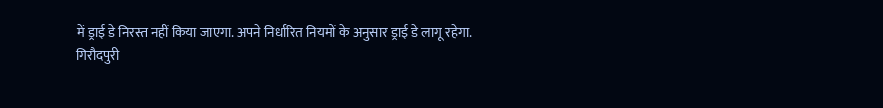में ड्राई डे निरस्त नहीं किया जाएगा. अपने निर्धारित नियमों के अनुसार ड्राई डे लागू रहेगा.
गिरौदपुरी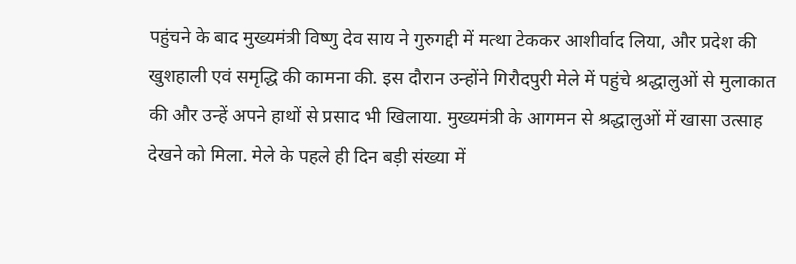पहुंचने के बाद मुख्यमंत्री विष्णु देव साय ने गुरुगद्दी में मत्था टेककर आशीर्वाद लिया, और प्रदेश की खुशहाली एवं समृद्धि की कामना की. इस दौरान उन्होंने गिरौदपुरी मेले में पहुंचे श्रद्धालुओं से मुलाकात की और उन्हें अपने हाथों से प्रसाद भी खिलाया. मुख्यमंत्री के आगमन से श्रद्धालुओं में खासा उत्साह देखने को मिला. मेले के पहले ही दिन बड़ी संख्या में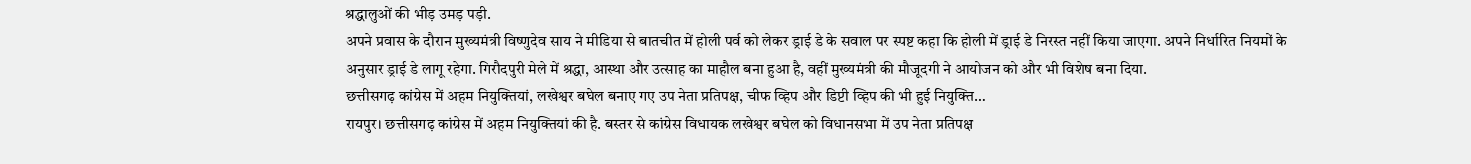श्रद्धालुओं की भीड़ उमड़ पड़ी.
अपने प्रवास के दौरान मुख्यमंत्री विष्णुदेव साय ने मीडिया से बातचीत में होली पर्व को लेकर ड्राई डे के सवाल पर स्पष्ट कहा कि होली में ड्राई डे निरस्त नहीं किया जाएगा. अपने निर्धारित नियमों के अनुसार ड्राई डे लागू रहेगा. गिरौदपुरी मेले में श्रद्धा, आस्था और उत्साह का माहौल बना हुआ है, वहीं मुख्यमंत्री की मौजूदगी ने आयोजन को और भी विशेष बना दिया.
छत्तीसगढ़ कांग्रेस में अहम नियुक्तियां, लखेश्वर बघेल बनाए गए उप नेता प्रतिपक्ष, चीफ व्हिप और डिप्टी व्हिप की भी हुई नियुक्ति…
रायपुर। छत्तीसगढ़ कांग्रेस में अहम नियुक्तियां की है. बस्तर से कांग्रेस विधायक लखेश्वर बघेल को विधानसभा में उप नेता प्रतिपक्ष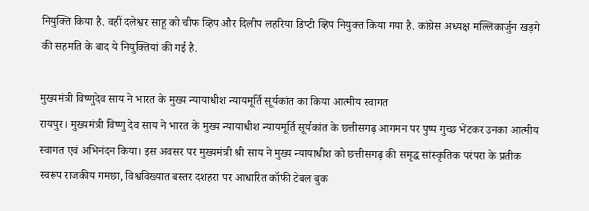नियुक्ति किया है. वहीं दलेश्वर साहू को चीफ व्हिप और दिलीप लहरिया डिप्टी व्हिप नियुक्त किया गया है. कांग्रेस अध्यक्ष मल्लिकार्जुन खड़गे की सहमति के बाद ये नियुक्तियां की गई है.

मुख्यमंत्री विष्णुदेव साय ने भारत के मुख्य न्यायाधीश न्यायमूर्ति सूर्यकांत का किया आत्मीय स्वागत
रायपुर। मुख्यमंत्री विष्णु देव साय ने भारत के मुख्य न्यायाधीश न्यायमूर्ति सूर्यकांत के छत्तीसगढ़ आगमन पर पुष्प गुच्छ भेंटकर उनका आत्मीय स्वागत एवं अभिनंदन किया। इस अवसर पर मुख्यमंत्री श्री साय ने मुख्य न्यायाधीश को छत्तीसगढ़ की समृद्ध सांस्कृतिक परंपरा के प्रतीक स्वरूप राजकीय गमछा, विश्वविख्यात बस्तर दशहरा पर आधारित कॉफी टेबल बुक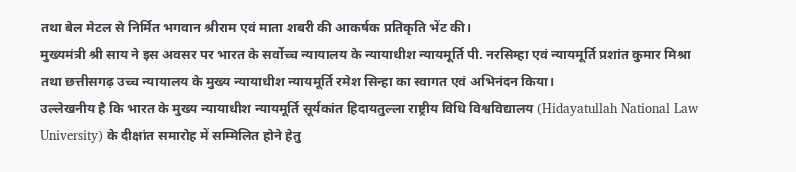तथा बेल मेटल से निर्मित भगवान श्रीराम एवं माता शबरी की आकर्षक प्रतिकृति भेंट की।
मुख्यमंत्री श्री साय ने इस अवसर पर भारत के सर्वोच्च न्यायालय के न्यायाधीश न्यायमूर्ति पी. नरसिम्हा एवं न्यायमूर्ति प्रशांत कुमार मिश्रा तथा छत्तीसगढ़ उच्च न्यायालय के मुख्य न्यायाधीश न्यायमूर्ति रमेश सिन्हा का स्वागत एवं अभिनंदन किया।
उल्लेखनीय है कि भारत के मुख्य न्यायाधीश न्यायमूर्ति सूर्यकांत हिदायतुल्ला राष्ट्रीय विधि विश्वविद्यालय (Hidayatullah National Law University) के दीक्षांत समारोह में सम्मिलित होने हेतु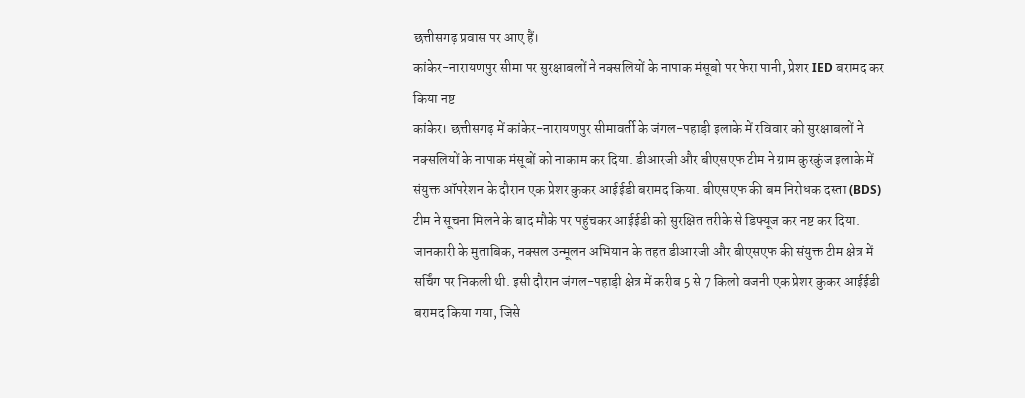छत्तीसगढ़ प्रवास पर आए हैं।
कांकेर-नारायणपुर सीमा पर सुरक्षाबलों ने नक्सलियों के नापाक मंसूबो पर फेरा पानी, प्रेशर IED बरामद कर किया नष्ट
कांकेर। छत्तीसगढ़ में कांकेर-नारायणपुर सीमावर्ती के जंगल-पहाड़ी इलाके में रविवार को सुरक्षाबलों ने नक्सलियों के नापाक मंसूबों को नाकाम कर दिया. डीआरजी और बीएसएफ टीम ने ग्राम कुरकुंज इलाके में संयुक्त ऑपरेशन के दौरान एक प्रेशर कुकर आईईडी बरामद किया. बीएसएफ की बम निरोधक दस्ता (BDS) टीम ने सूचना मिलने के बाद मौके पर पहुंचकर आईईडी को सुरक्षित तरीके से डिफ्यूज कर नष्ट कर दिया.
जानकारी के मुताबिक, नक्सल उन्मूलन अभियान के तहत डीआरजी और बीएसएफ की संयुक्त टीम क्षेत्र में सर्चिंग पर निकली थी. इसी दौरान जंगल-पहाड़ी क्षेत्र में करीब 5 से 7 किलो वजनी एक प्रेशर कुकर आईईडी बरामद किया गया, जिसे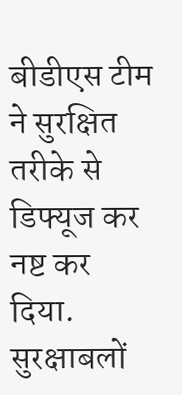बीडीएस टीम ने सुरक्षित तरीके से डिफ्यूज कर नष्ट कर दिया.
सुरक्षाबलों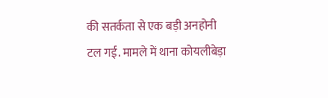की सतर्कता से एक बड़ी अनहोनी टल गई. मामले में थाना कोयलीबेड़ा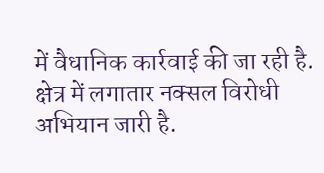में वैधानिक कार्रवाई की जा रही है. क्षेत्र में लगातार नक्सल विरोधी अभियान जारी है.